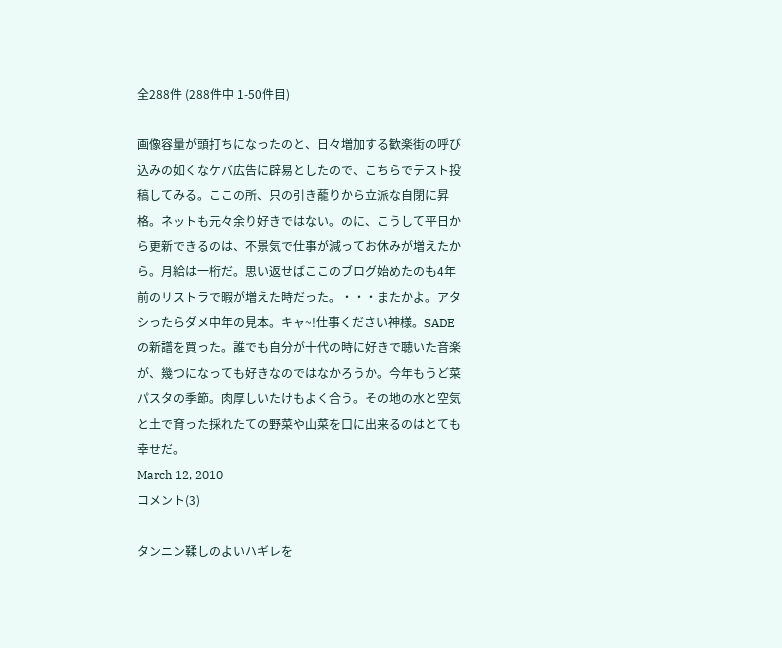全288件 (288件中 1-50件目)

画像容量が頭打ちになったのと、日々増加する歓楽街の呼び込みの如くなケバ広告に辟易としたので、こちらでテスト投稿してみる。ここの所、只の引き蘢りから立派な自閉に昇格。ネットも元々余り好きではない。のに、こうして平日から更新できるのは、不景気で仕事が減ってお休みが増えたから。月給は一桁だ。思い返せばここのブログ始めたのも4年前のリストラで暇が増えた時だった。・・・またかよ。アタシったらダメ中年の見本。キャ~!仕事ください神様。SADEの新譜を買った。誰でも自分が十代の時に好きで聴いた音楽が、幾つになっても好きなのではなかろうか。今年もうど菜パスタの季節。肉厚しいたけもよく合う。その地の水と空気と土で育った採れたての野菜や山菜を口に出来るのはとても幸せだ。
March 12, 2010
コメント(3)

タンニン鞣しのよいハギレを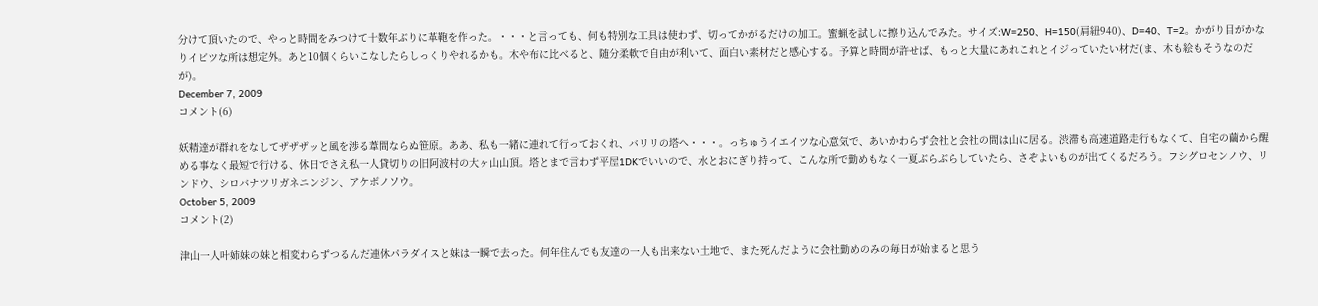分けて頂いたので、やっと時間をみつけて十数年ぶりに革鞄を作った。・・・と言っても、何も特別な工具は使わず、切ってかがるだけの加工。蜜蝋を試しに擦り込んでみた。サイズ:W=250、H=150(肩紐940)、D=40、T=2。かがり目がかなりイビツな所は想定外。あと10個くらいこなしたらしっくりやれるかも。木や布に比べると、随分柔軟で自由が利いて、面白い素材だと感心する。予算と時間が許せば、もっと大量にあれこれとイジっていたい材だ(ま、木も絵もそうなのだが)。
December 7, 2009
コメント(6)

妖精達が群れをなしてザザザッと風を渉る葦間ならぬ笹原。ああ、私も一緒に連れて行っておくれ、バリリの塔へ・・・。っちゅうイエイツな心意気で、あいかわらず会社と会社の間は山に居る。渋滞も高速道路走行もなくて、自宅の繭から醒める事なく最短で行ける、休日でさえ私一人貸切りの旧阿波村の大ヶ山山頂。塔とまで言わず平屋1DKでいいので、水とおにぎり持って、こんな所で勤めもなく一夏ぶらぶらしていたら、さぞよいものが出てくるだろう。フシグロセンノウ、リンドウ、シロバナツリガネニンジン、アケボノソウ。
October 5, 2009
コメント(2)

津山一人叶姉妹の妹と相変わらずつるんだ連休パラダイスと妹は一瞬で去った。何年住んでも友達の一人も出来ない土地で、また死んだように会社勤めのみの毎日が始まると思う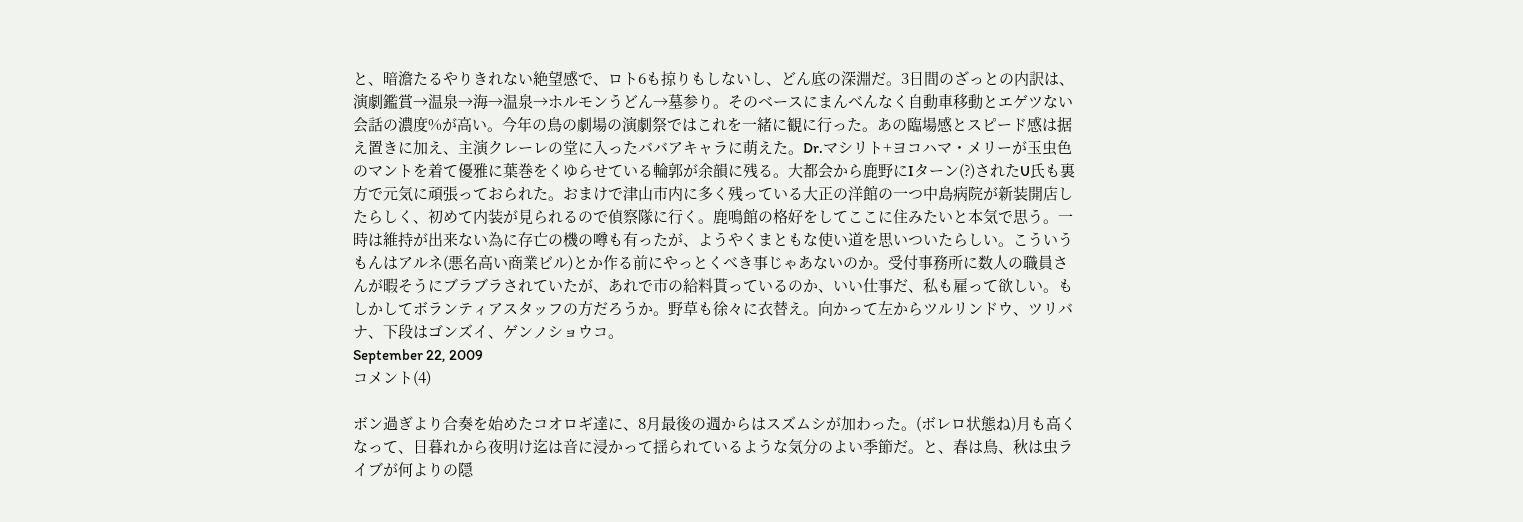と、暗澹たるやりきれない絶望感で、ロト6も掠りもしないし、どん底の深淵だ。3日間のざっとの内訳は、演劇鑑賞→温泉→海→温泉→ホルモンうどん→墓参り。そのベースにまんべんなく自動車移動とエゲツない会話の濃度%が高い。今年の鳥の劇場の演劇祭ではこれを一緒に観に行った。あの臨場感とスピード感は据え置きに加え、主演クレーレの堂に入ったババアキャラに萌えた。Dr.マシリト+ヨコハマ・メリーが玉虫色のマントを着て優雅に葉巻をくゆらせている輪郭が余韻に残る。大都会から鹿野にIターン(?)されたU氏も裏方で元気に頑張っておられた。おまけで津山市内に多く残っている大正の洋館の一つ中島病院が新装開店したらしく、初めて内装が見られるので偵察隊に行く。鹿鳴館の格好をしてここに住みたいと本気で思う。一時は維持が出来ない為に存亡の機の噂も有ったが、ようやくまともな使い道を思いついたらしい。こういうもんはアルネ(悪名高い商業ビル)とか作る前にやっとくべき事じゃあないのか。受付事務所に数人の職員さんが暇そうにブラブラされていたが、あれで市の給料貰っているのか、いい仕事だ、私も雇って欲しい。もしかしてボランティアスタッフの方だろうか。野草も徐々に衣替え。向かって左からツルリンドウ、ツリバナ、下段はゴンズイ、ゲンノショウコ。
September 22, 2009
コメント(4)

ボン過ぎより合奏を始めたコオロギ達に、8月最後の週からはスズムシが加わった。(ボレロ状態ね)月も高くなって、日暮れから夜明け迄は音に浸かって揺られているような気分のよい季節だ。と、春は鳥、秋は虫ライブが何よりの隠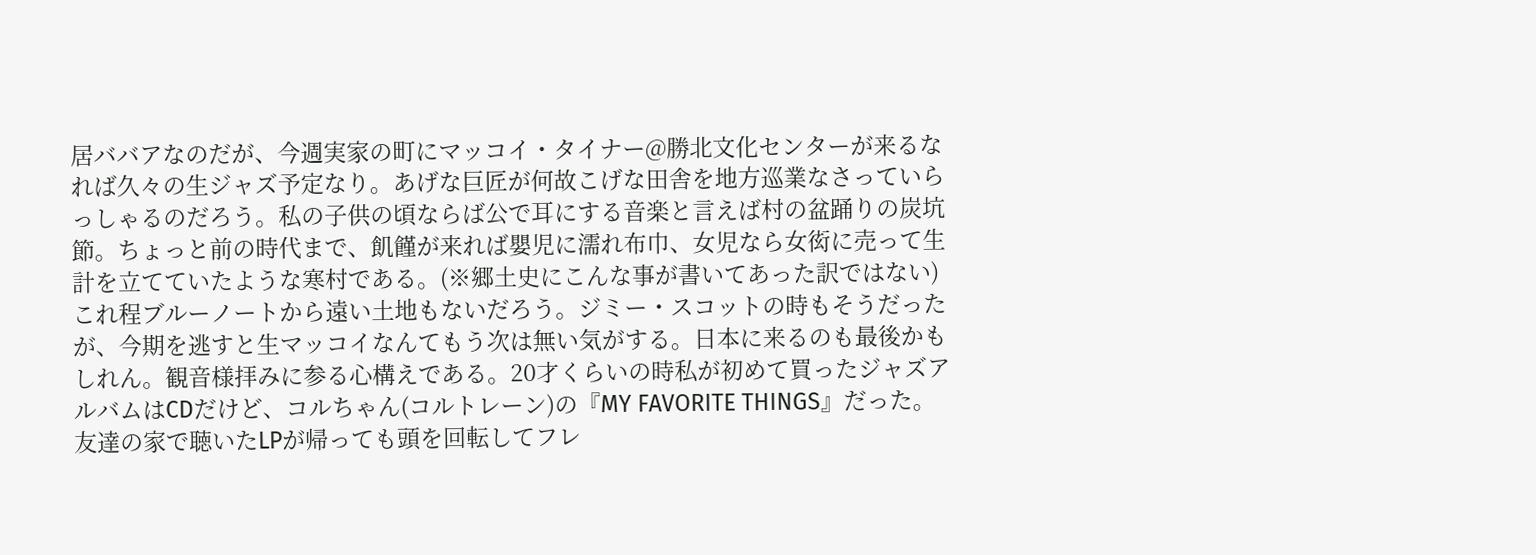居ババアなのだが、今週実家の町にマッコイ・タイナー@勝北文化センターが来るなれば久々の生ジャズ予定なり。あげな巨匠が何故こげな田舎を地方巡業なさっていらっしゃるのだろう。私の子供の頃ならば公で耳にする音楽と言えば村の盆踊りの炭坑節。ちょっと前の時代まで、飢饉が来れば嬰児に濡れ布巾、女児なら女衒に売って生計を立てていたような寒村である。(※郷土史にこんな事が書いてあった訳ではない)これ程ブルーノートから遠い土地もないだろう。ジミー・スコットの時もそうだったが、今期を逃すと生マッコイなんてもう次は無い気がする。日本に来るのも最後かもしれん。観音様拝みに参る心構えである。20才くらいの時私が初めて買ったジャズアルバムはCDだけど、コルちゃん(コルトレーン)の『MY FAVORITE THINGS』だった。友達の家で聴いたLPが帰っても頭を回転してフレ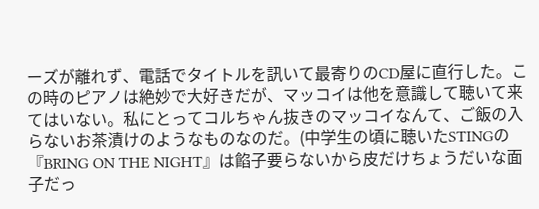ーズが離れず、電話でタイトルを訊いて最寄りのCD屋に直行した。この時のピアノは絶妙で大好きだが、マッコイは他を意識して聴いて来てはいない。私にとってコルちゃん抜きのマッコイなんて、ご飯の入らないお茶漬けのようなものなのだ。(中学生の頃に聴いたSTINGの『BRING ON THE NIGHT』は餡子要らないから皮だけちょうだいな面子だっ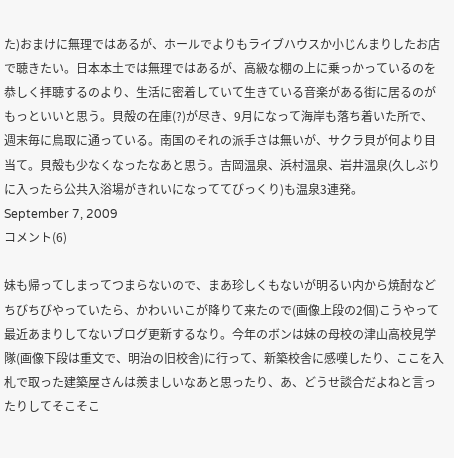た)おまけに無理ではあるが、ホールでよりもライブハウスか小じんまりしたお店で聴きたい。日本本土では無理ではあるが、高級な棚の上に乗っかっているのを恭しく拝聴するのより、生活に密着していて生きている音楽がある街に居るのがもっといいと思う。貝殻の在庫(?)が尽き、9月になって海岸も落ち着いた所で、週末毎に鳥取に通っている。南国のそれの派手さは無いが、サクラ貝が何より目当て。貝殻も少なくなったなあと思う。吉岡温泉、浜村温泉、岩井温泉(久しぶりに入ったら公共入浴場がきれいになっててびっくり)も温泉3連発。
September 7, 2009
コメント(6)

妹も帰ってしまってつまらないので、まあ珍しくもないが明るい内から焼酎などちびちびやっていたら、かわいいこが降りて来たので(画像上段の2個)こうやって最近あまりしてないブログ更新するなり。今年のボンは妹の母校の津山高校見学隊(画像下段は重文で、明治の旧校舎)に行って、新築校舎に感嘆したり、ここを入札で取った建築屋さんは羨ましいなあと思ったり、あ、どうせ談合だよねと言ったりしてそこそこ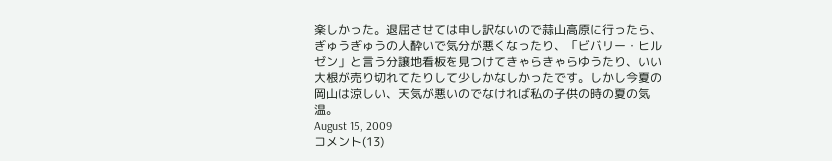楽しかった。退屈させては申し訳ないので蒜山高原に行ったら、ぎゅうぎゅうの人酔いで気分が悪くなったり、「ビバリー・ヒルゼン」と言う分譲地看板を見つけてきゃらきゃらゆうたり、いい大根が売り切れてたりして少しかなしかったです。しかし今夏の岡山は涼しい、天気が悪いのでなければ私の子供の時の夏の気温。
August 15, 2009
コメント(13)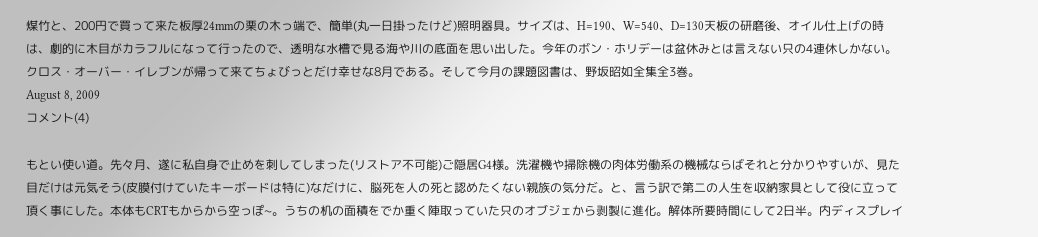煤竹と、200円で買って来た板厚24mmの栗の木っ端で、簡単(丸一日掛ったけど)照明器具。サイズは、H=190、W=540、D=130天板の研磨後、オイル仕上げの時は、劇的に木目がカラフルになって行ったので、透明な水槽で見る海や川の底面を思い出した。今年のボン・ホリデーは盆休みとは言えない只の4連休しかない。クロス・オーバー・イレブンが帰って来てちょびっとだけ幸せな8月である。そして今月の課題図書は、野坂昭如全集全3巻。
August 8, 2009
コメント(4)

もとい使い道。先々月、遂に私自身で止めを刺してしまった(リストア不可能)ご隠居G4様。洗濯機や掃除機の肉体労働系の機械ならばそれと分かりやすいが、見た目だけは元気そう(皮膜付けていたキーボードは特に)なだけに、脳死を人の死と認めたくない親族の気分だ。と、言う訳で第二の人生を収納家具として役に立って頂く事にした。本体もCRTもからから空っぽ~。うちの机の面積をでか重く陣取っていた只のオブジェから剥製に進化。解体所要時間にして2日半。内ディスプレイ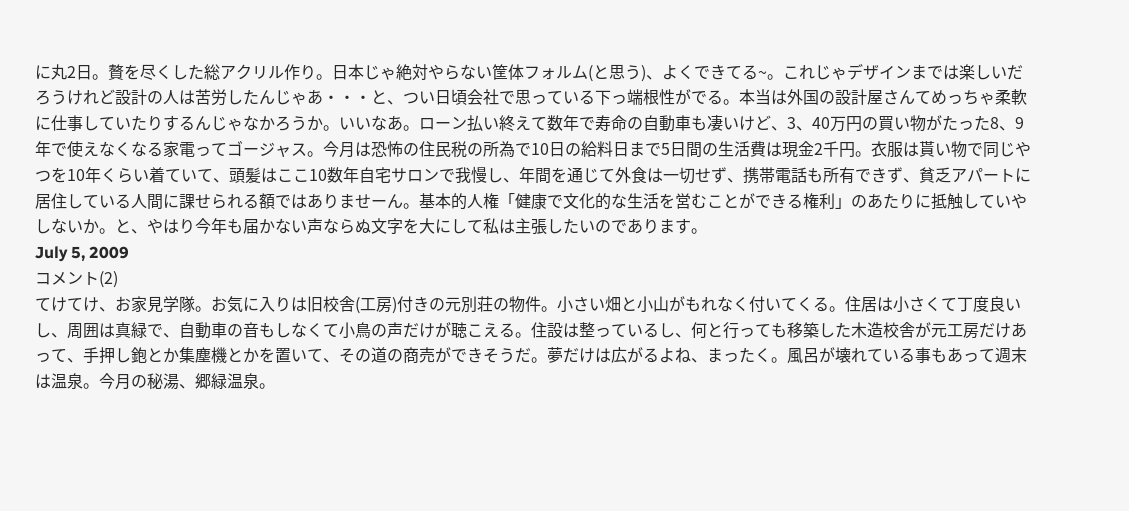に丸2日。贅を尽くした総アクリル作り。日本じゃ絶対やらない筐体フォルム(と思う)、よくできてる~。これじゃデザインまでは楽しいだろうけれど設計の人は苦労したんじゃあ・・・と、つい日頃会社で思っている下っ端根性がでる。本当は外国の設計屋さんてめっちゃ柔軟に仕事していたりするんじゃなかろうか。いいなあ。ローン払い終えて数年で寿命の自動車も凄いけど、3、40万円の買い物がたった8、9年で使えなくなる家電ってゴージャス。今月は恐怖の住民税の所為で10日の給料日まで5日間の生活費は現金2千円。衣服は貰い物で同じやつを10年くらい着ていて、頭髪はここ10数年自宅サロンで我慢し、年間を通じて外食は一切せず、携帯電話も所有できず、貧乏アパートに居住している人間に課せられる額ではありませーん。基本的人権「健康で文化的な生活を営むことができる権利」のあたりに抵触していやしないか。と、やはり今年も届かない声ならぬ文字を大にして私は主張したいのであります。
July 5, 2009
コメント(2)
てけてけ、お家見学隊。お気に入りは旧校舎(工房)付きの元別荘の物件。小さい畑と小山がもれなく付いてくる。住居は小さくて丁度良いし、周囲は真緑で、自動車の音もしなくて小鳥の声だけが聴こえる。住設は整っているし、何と行っても移築した木造校舎が元工房だけあって、手押し鉋とか集塵機とかを置いて、その道の商売ができそうだ。夢だけは広がるよね、まったく。風呂が壊れている事もあって週末は温泉。今月の秘湯、郷緑温泉。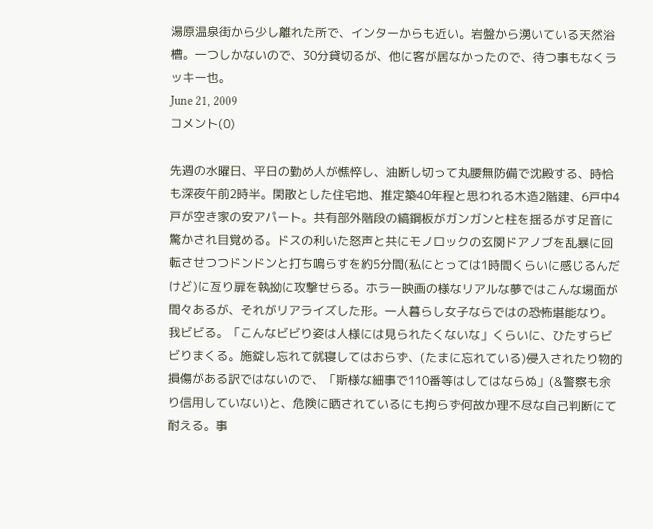湯原温泉街から少し離れた所で、インターからも近い。岩盤から湧いている天然浴槽。一つしかないので、30分貸切るが、他に客が居なかったので、待つ事もなくラッキー也。
June 21, 2009
コメント(0)

先週の水曜日、平日の勤め人が憔悴し、油断し切って丸腰無防備で沈殿する、時恰も深夜午前2時半。閑散とした住宅地、推定築40年程と思われる木造2階建、6戸中4戸が空き家の安アパート。共有部外階段の縞鋼板がガンガンと柱を揺るがす足音に驚かされ目覚める。ドスの利いた怒声と共にモノロックの玄関ドアノブを乱暴に回転させつつドンドンと打ち鳴らすを約5分間(私にとっては1時間くらいに感じるんだけど)に亙り扉を執拗に攻撃せらる。ホラー映画の様なリアルな夢ではこんな場面が間々あるが、それがリアライズした形。一人暮らし女子ならではの恐怖堪能なり。我ビビる。「こんなビビり姿は人様には見られたくないな」くらいに、ひたすらビビりまくる。施錠し忘れて就寝してはおらず、(たまに忘れている)侵入されたり物的損傷がある訳ではないので、「斯様な細事で110番等はしてはならぬ」(&警察も余り信用していない)と、危険に晒されているにも拘らず何故か理不尽な自己判断にて耐える。事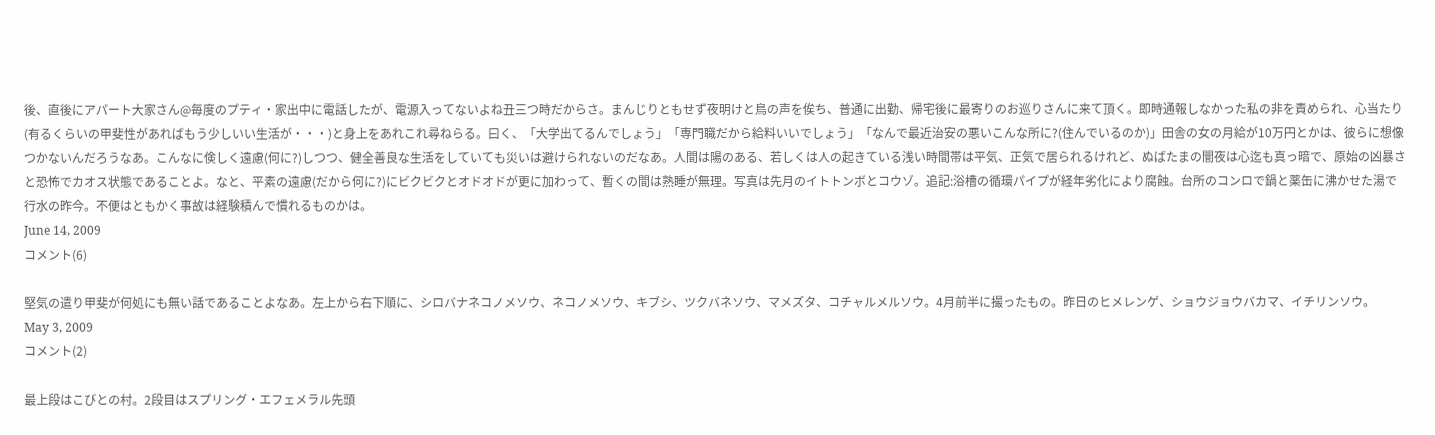後、直後にアパート大家さん@毎度のプティ・家出中に電話したが、電源入ってないよね丑三つ時だからさ。まんじりともせず夜明けと鳥の声を俟ち、普通に出勤、帰宅後に最寄りのお巡りさんに来て頂く。即時通報しなかった私の非を責められ、心当たり(有るくらいの甲斐性があればもう少しいい生活が・・・)と身上をあれこれ尋ねらる。曰く、「大学出てるんでしょう」「専門職だから給料いいでしょう」「なんで最近治安の悪いこんな所に?(住んでいるのか)」田舎の女の月給が10万円とかは、彼らに想像つかないんだろうなあ。こんなに倹しく遠慮(何に?)しつつ、健全善良な生活をしていても災いは避けられないのだなあ。人間は陽のある、若しくは人の起きている浅い時間帯は平気、正気で居られるけれど、ぬばたまの闇夜は心迄も真っ暗で、原始の凶暴さと恐怖でカオス状態であることよ。なと、平素の遠慮(だから何に?)にビクビクとオドオドが更に加わって、暫くの間は熟睡が無理。写真は先月のイトトンボとコウゾ。追記:浴槽の循環パイプが経年劣化により腐蝕。台所のコンロで鍋と薬缶に沸かせた湯で行水の昨今。不便はともかく事故は経験積んで慣れるものかは。
June 14, 2009
コメント(6)

堅気の遣り甲斐が何処にも無い話であることよなあ。左上から右下順に、シロバナネコノメソウ、ネコノメソウ、キブシ、ツクバネソウ、マメズタ、コチャルメルソウ。4月前半に撮ったもの。昨日のヒメレンゲ、ショウジョウバカマ、イチリンソウ。
May 3, 2009
コメント(2)

最上段はこびとの村。2段目はスプリング・エフェメラル先頭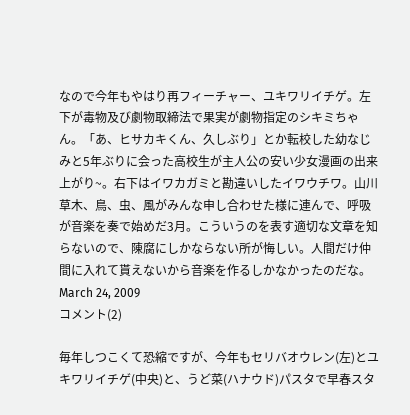なので今年もやはり再フィーチャー、ユキワリイチゲ。左下が毒物及び劇物取締法で果実が劇物指定のシキミちゃん。「あ、ヒサカキくん、久しぶり」とか転校した幼なじみと5年ぶりに会った高校生が主人公の安い少女漫画の出来上がり~。右下はイワカガミと勘違いしたイワウチワ。山川草木、鳥、虫、風がみんな申し合わせた様に連んで、呼吸が音楽を奏で始めだ3月。こういうのを表す適切な文章を知らないので、陳腐にしかならない所が悔しい。人間だけ仲間に入れて貰えないから音楽を作るしかなかったのだな。
March 24, 2009
コメント(2)

毎年しつこくて恐縮ですが、今年もセリバオウレン(左)とユキワリイチゲ(中央)と、うど菜(ハナウド)パスタで早春スタ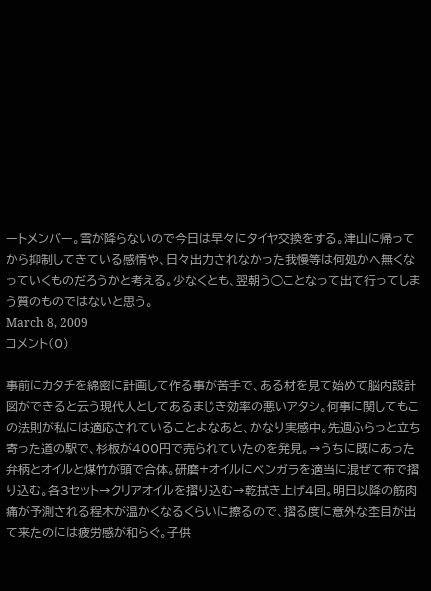ートメンバー。雪が降らないので今日は早々にタイヤ交換をする。津山に帰ってから抑制してきている感情や、日々出力されなかった我慢等は何処かへ無くなっていくものだろうかと考える。少なくとも、翌朝う◯ことなって出て行ってしまう質のものではないと思う。
March 8, 2009
コメント(0)

事前にカタチを綿密に計画して作る事が苦手で、ある材を見て始めて脳内設計図ができると云う現代人としてあるまじき効率の悪いアタシ。何事に関してもこの法則が私には適応されていることよなあと、かなり実感中。先週ふらっと立ち寄った道の駅で、杉板が400円で売られていたのを発見。→うちに既にあった弁柄とオイルと煤竹が頭で合体。研磨+オイルにベンガラを適当に混ぜて布で摺り込む。各3セット→クリアオイルを摺り込む→乾拭き上げ4回。明日以降の筋肉痛が予測される程木が温かくなるくらいに擦るので、摺る度に意外な杢目が出て来たのには疲労感が和らぐ。子供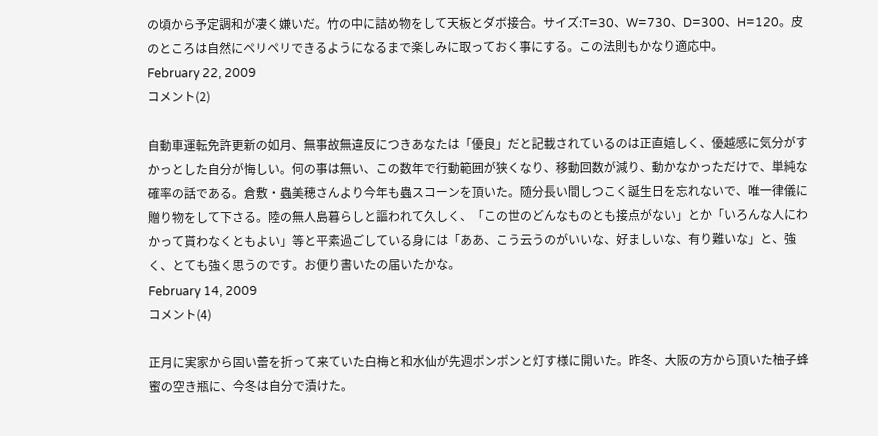の頃から予定調和が凄く嫌いだ。竹の中に詰め物をして天板とダボ接合。サイズ:T=30、W=730、D=300、H=120。皮のところは自然にペリペリできるようになるまで楽しみに取っておく事にする。この法則もかなり適応中。
February 22, 2009
コメント(2)

自動車運転免許更新の如月、無事故無違反につきあなたは「優良」だと記載されているのは正直嬉しく、優越感に気分がすかっとした自分が悔しい。何の事は無い、この数年で行動範囲が狭くなり、移動回数が減り、動かなかっただけで、単純な確率の話である。倉敷・蟲美穂さんより今年も蟲スコーンを頂いた。随分長い間しつこく誕生日を忘れないで、唯一律儀に贈り物をして下さる。陸の無人島暮らしと謳われて久しく、「この世のどんなものとも接点がない」とか「いろんな人にわかって貰わなくともよい」等と平素過ごしている身には「ああ、こう云うのがいいな、好ましいな、有り難いな」と、強く、とても強く思うのです。お便り書いたの届いたかな。
February 14, 2009
コメント(4)

正月に実家から固い蕾を折って来ていた白梅と和水仙が先週ポンポンと灯す様に開いた。昨冬、大阪の方から頂いた柚子蜂蜜の空き瓶に、今冬は自分で漬けた。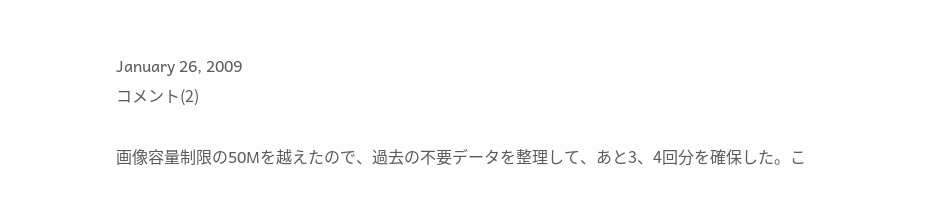January 26, 2009
コメント(2)

画像容量制限の50Mを越えたので、過去の不要データを整理して、あと3、4回分を確保した。こ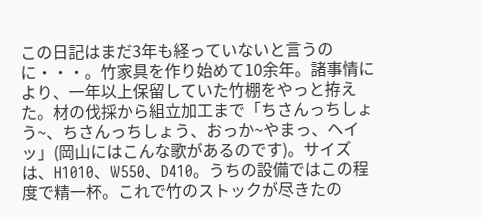この日記はまだ3年も経っていないと言うのに・・・。竹家具を作り始めて10余年。諸事情により、一年以上保留していた竹棚をやっと拵えた。材の伐採から組立加工まで「ちさんっちしょう~、ちさんっちしょう、おっか~やまっ、ヘイッ」(岡山にはこんな歌があるのです)。サイズは、H1010、W550、D410。うちの設備ではこの程度で精一杯。これで竹のストックが尽きたの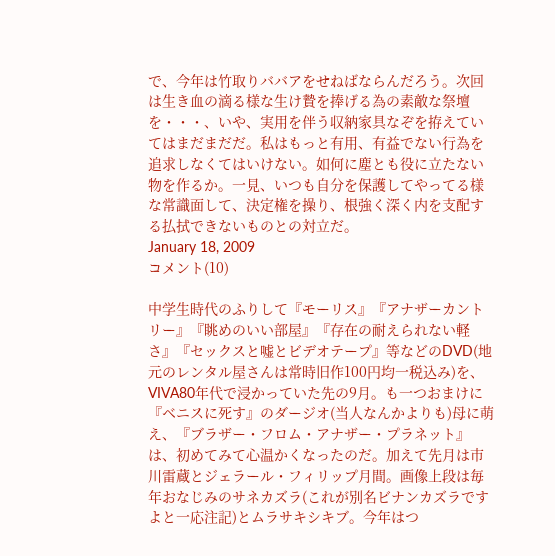で、今年は竹取りババアをせねばならんだろう。次回は生き血の滴る様な生け贄を捧げる為の素敵な祭壇を・・・、いや、実用を伴う収納家具なぞを拵えていてはまだまだだ。私はもっと有用、有益でない行為を追求しなくてはいけない。如何に塵とも役に立たない物を作るか。一見、いつも自分を保護してやってる様な常識面して、決定権を操り、根強く深く内を支配する払拭できないものとの対立だ。
January 18, 2009
コメント(10)

中学生時代のふりして『モーリス』『アナザーカントリー』『眺めのいい部屋』『存在の耐えられない軽さ』『セックスと嘘とビデオテープ』等などのDVD(地元のレンタル屋さんは常時旧作100円均一税込み)を、VIVA80年代で浸かっていた先の9月。も一つおまけに『ベニスに死す』のダージオ(当人なんかよりも)母に萌え、『ブラザー・フロム・アナザー・プラネット』は、初めてみて心温かくなったのだ。加えて先月は市川雷蔵とジェラール・フィリップ月間。画像上段は毎年おなじみのサネカズラ(これが別名ビナンカズラですよと一応注記)とムラサキシキブ。今年はつ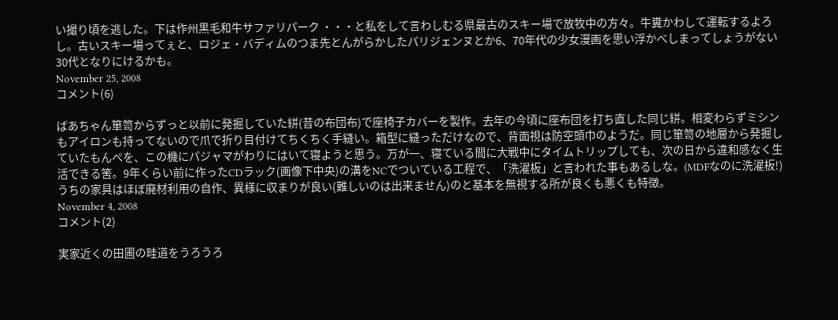い撮り頃を逃した。下は作州黒毛和牛サファリパーク ・・・と私をして言わしむる県最古のスキー場で放牧中の方々。牛糞かわして運転するよろし。古いスキー場ってぇと、ロジェ・バディムのつま先とんがらかしたパリジェンヌとか6、70年代の少女漫画を思い浮かべしまってしょうがない30代となりにけるかも。
November 25, 2008
コメント(6)

ばあちゃん箪笥からずっと以前に発掘していた絣(昔の布団布)で座椅子カバーを製作。去年の今頃に座布団を打ち直した同じ絣。相変わらずミシンもアイロンも持ってないので爪で折り目付けてちくちく手縫い。箱型に縫っただけなので、背面視は防空頭巾のようだ。同じ箪笥の地層から発掘していたもんぺを、この機にパジャマがわりにはいて寝ようと思う。万が一、寝ている間に大戦中にタイムトリップしても、次の日から違和感なく生活できる筈。9年くらい前に作ったCDラック(画像下中央)の溝をNCでついている工程で、「洗濯板」と言われた事もあるしな。(MDFなのに洗濯板!)うちの家具はほぼ廃材利用の自作、異様に収まりが良い(難しいのは出来ません)のと基本を無視する所が良くも悪くも特徴。
November 4, 2008
コメント(2)

実家近くの田圃の畦道をうろうろ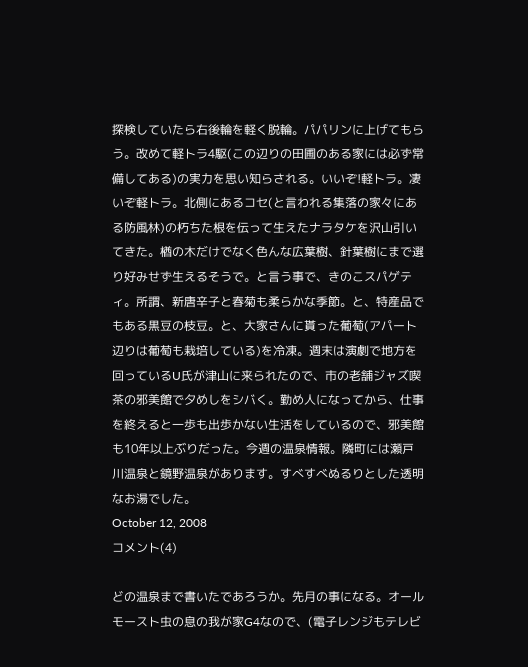探検していたら右後輪を軽く脱輪。パパリンに上げてもらう。改めて軽トラ4駆(この辺りの田圃のある家には必ず常備してある)の実力を思い知らされる。いいぞ!軽トラ。凄いぞ軽トラ。北側にあるコセ(と言われる集落の家々にある防風林)の朽ちた根を伝って生えたナラタケを沢山引いてきた。楢の木だけでなく色んな広葉樹、針葉樹にまで選り好みせず生えるそうで。と言う事で、きのこスパゲティ。所謂、新唐辛子と春菊も柔らかな季節。と、特産品でもある黒豆の枝豆。と、大家さんに貰った葡萄(アパート辺りは葡萄も栽培している)を冷凍。週末は演劇で地方を回っているU氏が津山に来られたので、市の老舗ジャズ喫茶の邪美館で夕めしをシバく。勤め人になってから、仕事を終えると一歩も出歩かない生活をしているので、邪美館も10年以上ぶりだった。今週の温泉情報。隣町には瀬戸川温泉と鏡野温泉があります。すべすべぬるりとした透明なお湯でした。
October 12, 2008
コメント(4)

どの温泉まで書いたであろうか。先月の事になる。オールモースト虫の息の我が家G4なので、(電子レンジもテレビ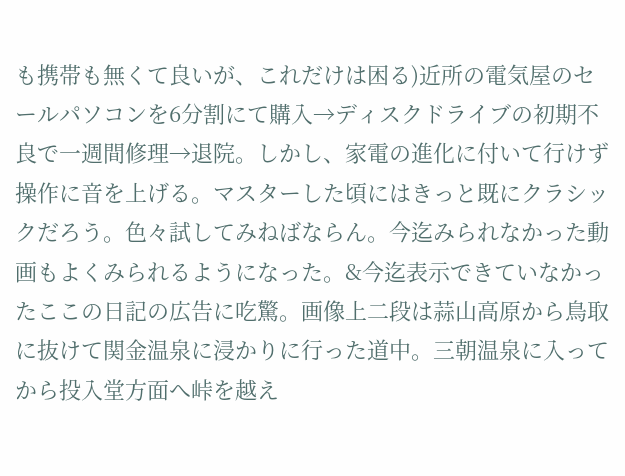も携帯も無くて良いが、これだけは困る)近所の電気屋のセールパソコンを6分割にて購入→ディスクドライブの初期不良で一週間修理→退院。しかし、家電の進化に付いて行けず操作に音を上げる。マスターした頃にはきっと既にクラシックだろう。色々試してみねばならん。今迄みられなかった動画もよくみられるようになった。&今迄表示できていなかったここの日記の広告に吃驚。画像上二段は蒜山高原から鳥取に抜けて関金温泉に浸かりに行った道中。三朝温泉に入ってから投入堂方面へ峠を越え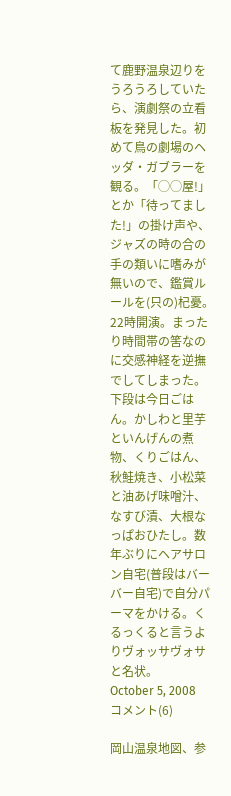て鹿野温泉辺りをうろうろしていたら、演劇祭の立看板を発見した。初めて鳥の劇場のヘッダ・ガブラーを観る。「◯◯屋!」とか「待ってました!」の掛け声や、ジャズの時の合の手の類いに嗜みが無いので、鑑賞ルールを(只の)杞憂。22時開演。まったり時間帯の筈なのに交感神経を逆撫でしてしまった。下段は今日ごはん。かしわと里芋といんげんの煮物、くりごはん、秋鮭焼き、小松菜と油あげ味噌汁、なすび漬、大根なっぱおひたし。数年ぶりにヘアサロン自宅(普段はバーバー自宅)で自分パーマをかける。くるっくると言うよりヴォッサヴォサと名状。
October 5, 2008
コメント(6)

岡山温泉地図、参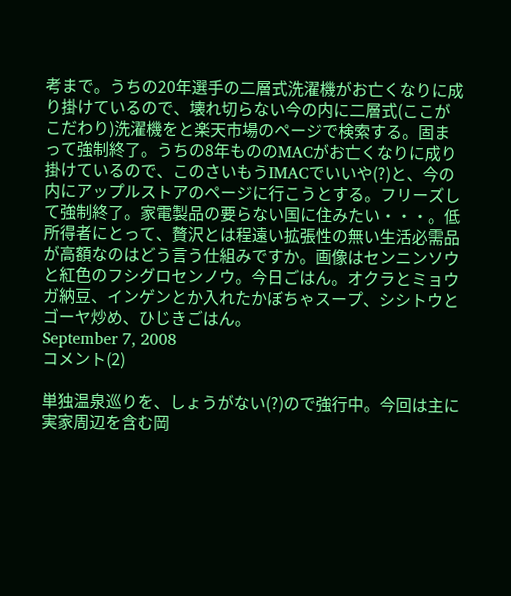考まで。うちの20年選手の二層式洗濯機がお亡くなりに成り掛けているので、壊れ切らない今の内に二層式(ここがこだわり)洗濯機をと楽天市場のページで検索する。固まって強制終了。うちの8年もののMACがお亡くなりに成り掛けているので、このさいもうIMACでいいや(?)と、今の内にアップルストアのページに行こうとする。フリーズして強制終了。家電製品の要らない国に住みたい・・・。低所得者にとって、贅沢とは程遠い拡張性の無い生活必需品が高額なのはどう言う仕組みですか。画像はセンニンソウと紅色のフシグロセンノウ。今日ごはん。オクラとミョウガ納豆、インゲンとか入れたかぼちゃスープ、シシトウとゴーヤ炒め、ひじきごはん。
September 7, 2008
コメント(2)

単独温泉巡りを、しょうがない(?)ので強行中。今回は主に実家周辺を含む岡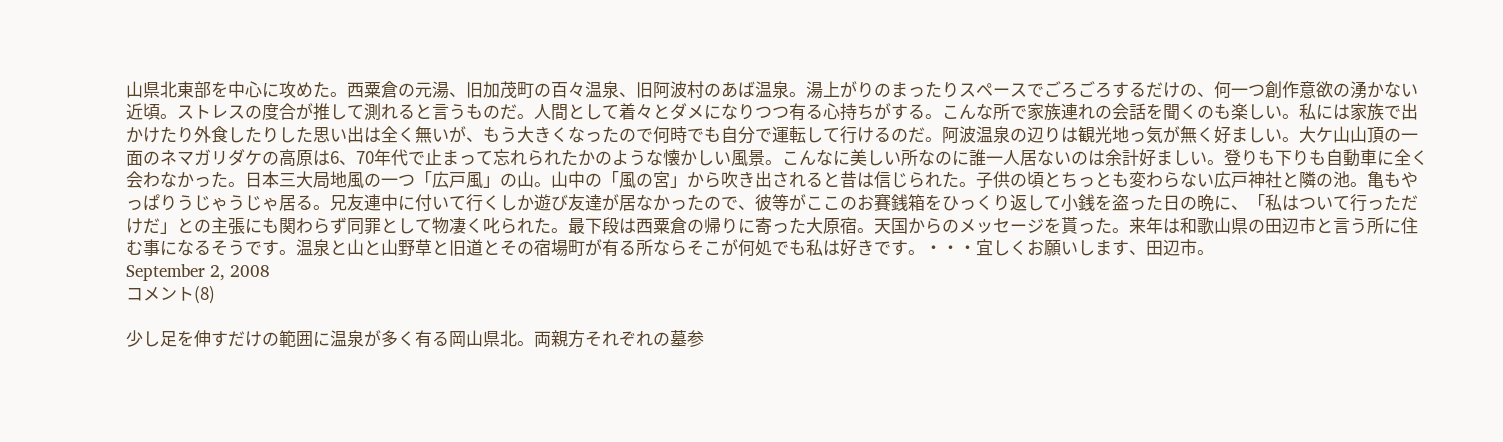山県北東部を中心に攻めた。西粟倉の元湯、旧加茂町の百々温泉、旧阿波村のあば温泉。湯上がりのまったりスペースでごろごろするだけの、何一つ創作意欲の湧かない近頃。ストレスの度合が推して測れると言うものだ。人間として着々とダメになりつつ有る心持ちがする。こんな所で家族連れの会話を聞くのも楽しい。私には家族で出かけたり外食したりした思い出は全く無いが、もう大きくなったので何時でも自分で運転して行けるのだ。阿波温泉の辺りは観光地っ気が無く好ましい。大ケ山山頂の一面のネマガリダケの高原は6、70年代で止まって忘れられたかのような懐かしい風景。こんなに美しい所なのに誰一人居ないのは余計好ましい。登りも下りも自動車に全く会わなかった。日本三大局地風の一つ「広戸風」の山。山中の「風の宮」から吹き出されると昔は信じられた。子供の頃とちっとも変わらない広戸神社と隣の池。亀もやっぱりうじゃうじゃ居る。兄友連中に付いて行くしか遊び友達が居なかったので、彼等がここのお賽銭箱をひっくり返して小銭を盗った日の晩に、「私はついて行っただけだ」との主張にも関わらず同罪として物凄く叱られた。最下段は西粟倉の帰りに寄った大原宿。天国からのメッセージを貰った。来年は和歌山県の田辺市と言う所に住む事になるそうです。温泉と山と山野草と旧道とその宿場町が有る所ならそこが何処でも私は好きです。・・・宜しくお願いします、田辺市。
September 2, 2008
コメント(8)

少し足を伸すだけの範囲に温泉が多く有る岡山県北。両親方それぞれの墓参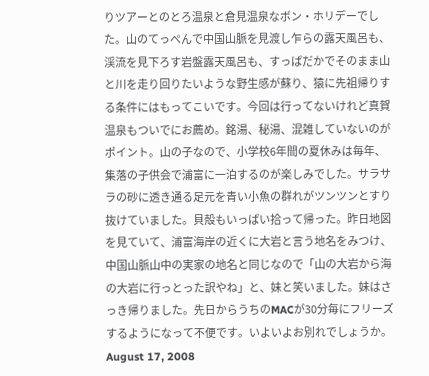りツアーとのとろ温泉と倉見温泉なボン・ホリデーでした。山のてっぺんで中国山脈を見渡し乍らの露天風呂も、渓流を見下ろす岩盤露天風呂も、すっぱだかでそのまま山と川を走り回りたいような野生感が蘇り、猿に先祖帰りする条件にはもってこいです。今回は行ってないけれど真賀温泉もついでにお薦め。銘湯、秘湯、混雑していないのがポイント。山の子なので、小学校6年間の夏休みは毎年、集落の子供会で浦富に一泊するのが楽しみでした。サラサラの砂に透き通る足元を青い小魚の群れがツンツンとすり抜けていました。貝殻もいっぱい拾って帰った。昨日地図を見ていて、浦富海岸の近くに大岩と言う地名をみつけ、中国山脈山中の実家の地名と同じなので「山の大岩から海の大岩に行っとった訳やね」と、妹と笑いました。妹はさっき帰りました。先日からうちのMACが30分毎にフリーズするようになって不便です。いよいよお別れでしょうか。
August 17, 2008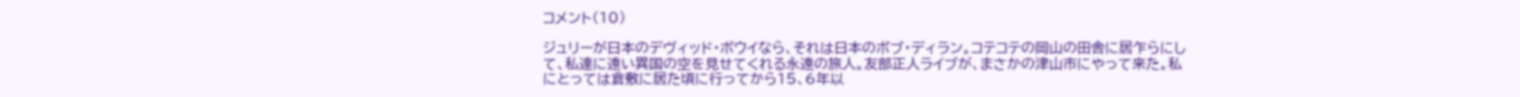コメント(10)

ジュリーが日本のデヴィッド・ボウイなら、それは日本のボブ・ディラン。コテコテの岡山の田舎に居乍らにして、私達に遠い異国の空を見せてくれる永遠の旅人。友部正人ライブが、まさかの津山市にやって来た。私にとっては倉敷に居た頃に行ってから15、6年以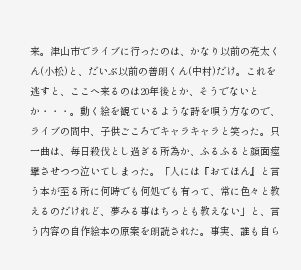来。津山市でライブに行ったのは、かなり以前の亮太くん(小松)と、だいぶ以前の善朗くん(中村)だけ。これを逃すと、ここへ来るのは20年後とか、そうでないとか・・・。動く絵を観ているような詩を唄う方なので、ライブの間中、子供ごころでキャラキャラと笑った。只一曲は、毎日殺伐とし過ぎる所為か、ふるふると顔面痙攣させつつ泣いてしまった。「人には『おてほん』と言う本が至る所に何時でも何処でも有って、常に色々と教えるのだけれど、夢みる事はちっとも教えない」と、言う内容の自作絵本の原案を朗読された。事実、誰も自ら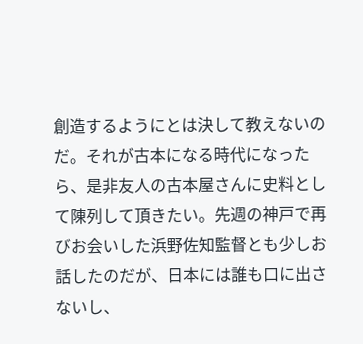創造するようにとは決して教えないのだ。それが古本になる時代になったら、是非友人の古本屋さんに史料として陳列して頂きたい。先週の神戸で再びお会いした浜野佐知監督とも少しお話したのだが、日本には誰も口に出さないし、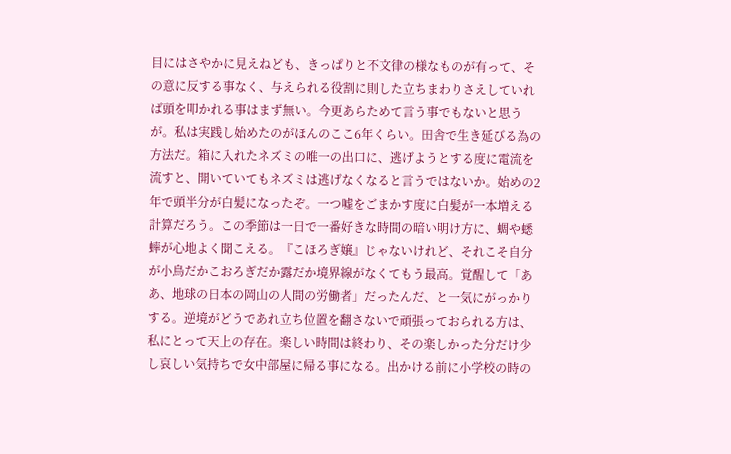目にはさやかに見えねども、きっぱりと不文律の様なものが有って、その意に反する事なく、与えられる役割に則した立ちまわりさえしていれば頭を叩かれる事はまず無い。今更あらためて言う事でもないと思うが。私は実践し始めたのがほんのここ6年くらい。田舎で生き延びる為の方法だ。箱に入れたネズミの唯一の出口に、逃げようとする度に電流を流すと、開いていてもネズミは逃げなくなると言うではないか。始めの2年で頭半分が白髪になったぞ。一つ嘘をごまかす度に白髪が一本増える計算だろう。この季節は一日で一番好きな時間の暗い明け方に、蜩や蟋蟀が心地よく聞こえる。『こほろぎ嬢』じゃないけれど、それこそ自分が小鳥だかこおろぎだか露だか境界線がなくてもう最高。覚醒して「ああ、地球の日本の岡山の人間の労働者」だったんだ、と一気にがっかりする。逆境がどうであれ立ち位置を翻さないで頑張っておられる方は、私にとって天上の存在。楽しい時間は終わり、その楽しかった分だけ少し哀しい気持ちで女中部屋に帰る事になる。出かける前に小学校の時の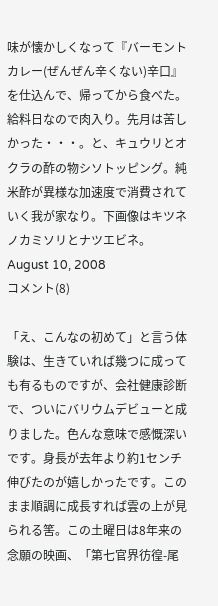味が懐かしくなって『バーモントカレー(ぜんぜん辛くない)辛口』を仕込んで、帰ってから食べた。給料日なので肉入り。先月は苦しかった・・・。と、キュウリとオクラの酢の物シソトッピング。純米酢が異様な加速度で消費されていく我が家なり。下画像はキツネノカミソリとナツエビネ。
August 10, 2008
コメント(8)

「え、こんなの初めて」と言う体験は、生きていれば幾つに成っても有るものですが、会社健康診断で、ついにバリウムデビューと成りました。色んな意味で感慨深いです。身長が去年より約1センチ伸びたのが嬉しかったです。このまま順調に成長すれば雲の上が見られる筈。この土曜日は8年来の念願の映画、「第七官界彷徨-尾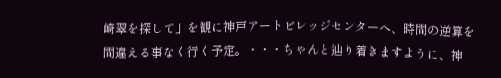崎翠を探して」を観に神戸アートビレッジセンターへ、時間の逆算を間違える事なく行く予定。・・・ちゃんと辿り着きますように、神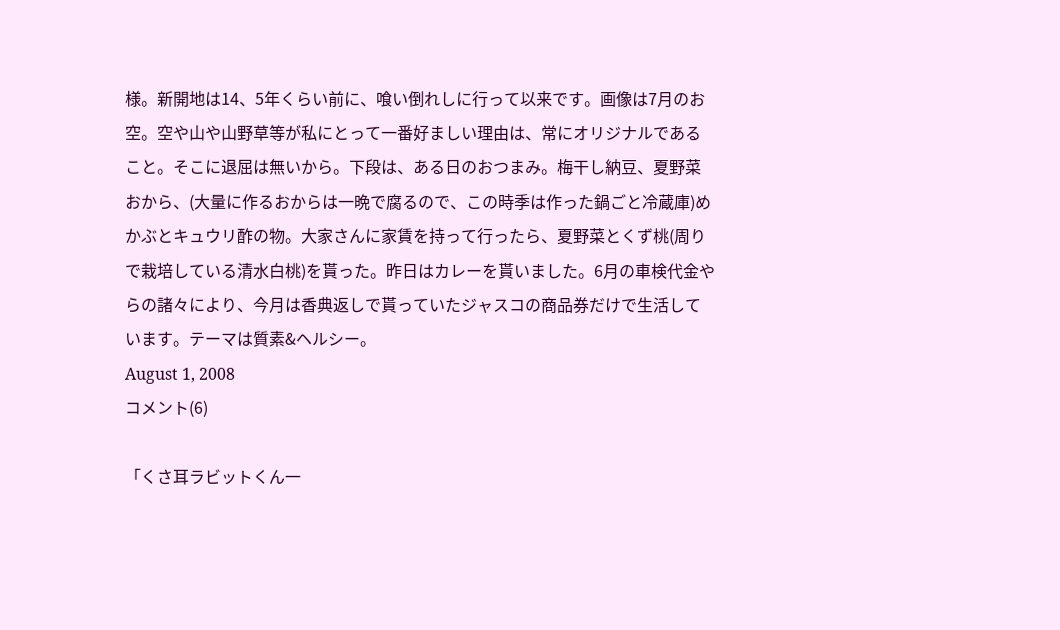様。新開地は14、5年くらい前に、喰い倒れしに行って以来です。画像は7月のお空。空や山や山野草等が私にとって一番好ましい理由は、常にオリジナルであること。そこに退屈は無いから。下段は、ある日のおつまみ。梅干し納豆、夏野菜おから、(大量に作るおからは一晩で腐るので、この時季は作った鍋ごと冷蔵庫)めかぶとキュウリ酢の物。大家さんに家賃を持って行ったら、夏野菜とくず桃(周りで栽培している清水白桃)を貰った。昨日はカレーを貰いました。6月の車検代金やらの諸々により、今月は香典返しで貰っていたジャスコの商品券だけで生活しています。テーマは質素&ヘルシー。
August 1, 2008
コメント(6)

「くさ耳ラビットくん一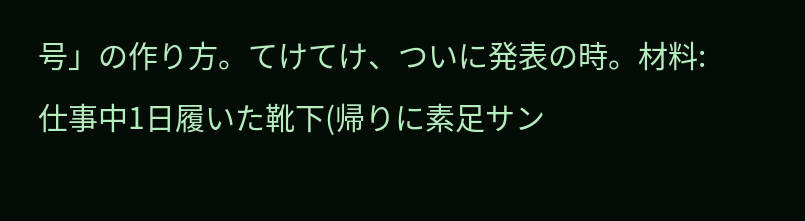号」の作り方。てけてけ、ついに発表の時。材料:仕事中1日履いた靴下(帰りに素足サン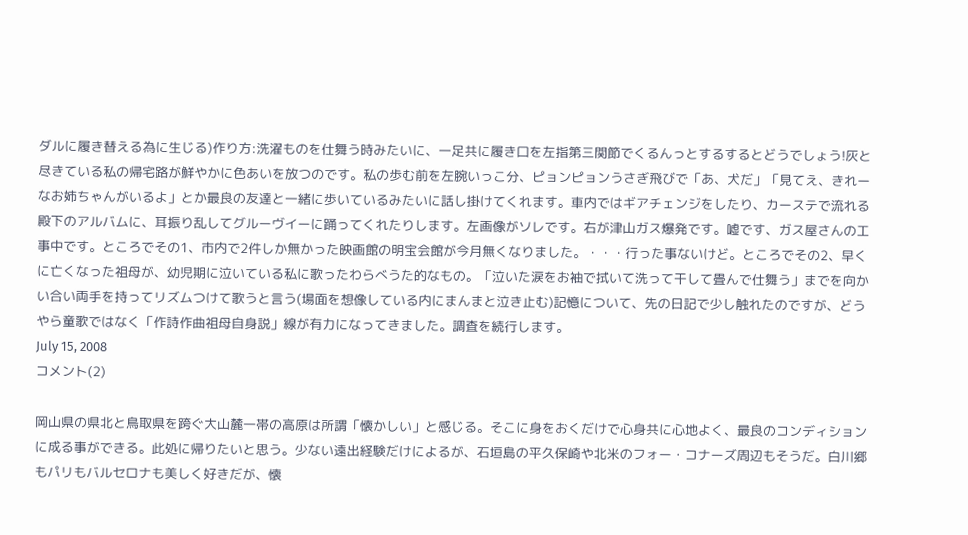ダルに履き替える為に生じる)作り方:洗濯ものを仕舞う時みたいに、一足共に履き口を左指第三関節でくるんっとするするとどうでしょう!灰と尽きている私の帰宅路が鮮やかに色あいを放つのです。私の歩む前を左腕いっこ分、ピョンピョンうさぎ飛びで「あ、犬だ」「見てえ、きれーなお姉ちゃんがいるよ」とか最良の友達と一緒に歩いているみたいに話し掛けてくれます。車内ではギアチェンジをしたり、カーステで流れる殿下のアルバムに、耳振り乱してグルーヴイーに踊ってくれたりします。左画像がソレです。右が津山ガス爆発です。嘘です、ガス屋さんの工事中です。ところでその1、市内で2件しか無かった映画館の明宝会館が今月無くなりました。・・・行った事ないけど。ところでその2、早くに亡くなった祖母が、幼児期に泣いている私に歌ったわらべうた的なもの。「泣いた涙をお袖で拭いて洗って干して畳んで仕舞う」までを向かい合い両手を持ってリズムつけて歌うと言う(場面を想像している内にまんまと泣き止む)記憶について、先の日記で少し触れたのですが、どうやら童歌ではなく「作詩作曲祖母自身説」線が有力になってきました。調査を続行します。
July 15, 2008
コメント(2)

岡山県の県北と鳥取県を跨ぐ大山麓一帯の高原は所謂「懐かしい」と感じる。そこに身をおくだけで心身共に心地よく、最良のコンディションに成る事ができる。此処に帰りたいと思う。少ない遠出経験だけによるが、石垣島の平久保崎や北米のフォー・コナーズ周辺もそうだ。白川郷もパリもバルセロナも美しく好きだが、懐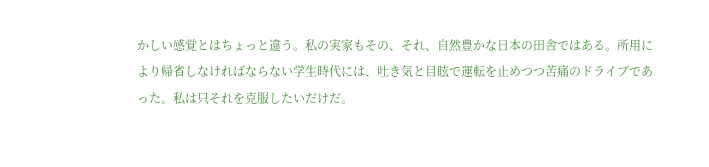かしい感覚とはちょっと違う。私の実家もその、それ、自然豊かな日本の田舎ではある。所用により帰省しなければならない学生時代には、吐き気と目眩で運転を止めつつ苦痛のドライブであった。私は只それを克服したいだけだ。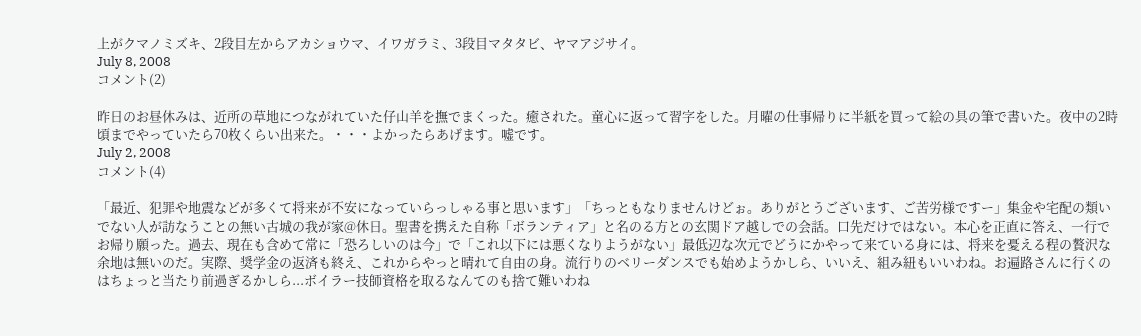上がクマノミズキ、2段目左からアカショウマ、イワガラミ、3段目マタタビ、ヤマアジサイ。
July 8, 2008
コメント(2)

昨日のお昼休みは、近所の草地につながれていた仔山羊を撫でまくった。癒された。童心に返って習字をした。月曜の仕事帰りに半紙を買って絵の具の筆で書いた。夜中の2時頃までやっていたら70枚くらい出来た。・・・よかったらあげます。嘘です。
July 2, 2008
コメント(4)

「最近、犯罪や地震などが多くて将来が不安になっていらっしゃる事と思います」「ちっともなりませんけどぉ。ありがとうございます、ご苦労様ですー」集金や宅配の類いでない人が訪なうことの無い古城の我が家@休日。聖書を携えた自称「ボランティア」と名のる方との玄関ドア越しでの会話。口先だけではない。本心を正直に答え、一行でお帰り願った。過去、現在も含めて常に「恐ろしいのは今」で「これ以下には悪くなりようがない」最低辺な次元でどうにかやって来ている身には、将来を憂える程の贅沢な余地は無いのだ。実際、奨学金の返済も終え、これからやっと晴れて自由の身。流行りのベリーダンスでも始めようかしら、いいえ、組み紐もいいわね。お遍路さんに行くのはちょっと当たり前過ぎるかしら...ボイラー技師資格を取るなんてのも捨て難いわね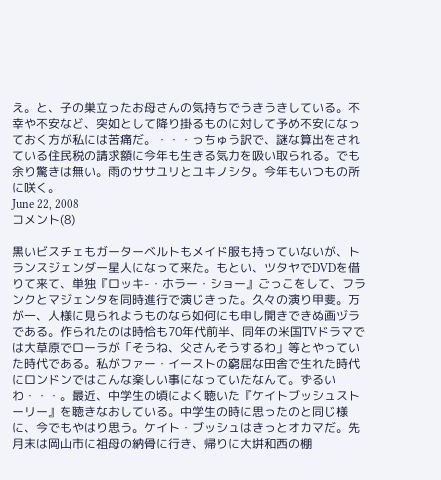え。と、子の巣立ったお母さんの気持ちでうきうきしている。不幸や不安など、突如として降り掛るものに対して予め不安になっておく方が私には苦痛だ。・・・っちゅう訳で、謎な算出をされている住民税の請求額に今年も生きる気力を吸い取られる。でも余り驚きは無い。雨のササユリとユキノシタ。今年もいつもの所に咲く。
June 22, 2008
コメント(8)

黒いビスチェもガーターベルトもメイド服も持っていないが、トランスジェンダー星人になって来た。もとい、ツタヤでDVDを借りて来て、単独『ロッキ-・ホラー・ショー』ごっこをして、フランクとマジェンタを同時進行で演じきった。久々の演り甲斐。万が一、人様に見られようものなら如何にも申し開きできぬ画ヅラである。作られたのは時恰も70年代前半、同年の米国TVドラマでは大草原でローラが「そうね、父さんそうするわ」等とやっていた時代である。私がファー・イーストの窮屈な田舎で生れた時代にロンドンではこんな楽しい事になっていたなんて。ずるいわ・・・。最近、中学生の頃によく聴いた『ケイトブッシュストーリー』を聴きなおしている。中学生の時に思ったのと同じ様に、今でもやはり思う。ケイト・ブッシュはきっとオカマだ。先月末は岡山市に祖母の納骨に行き、帰りに大垪和西の棚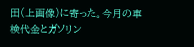田(上画像)に寄った。今月の車検代金とガソリン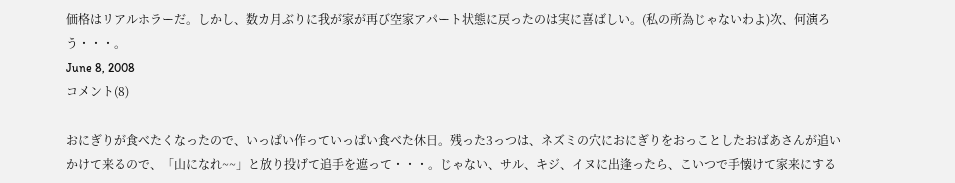価格はリアルホラーだ。しかし、数カ月ぶりに我が家が再び空家アパート状態に戻ったのは実に喜ばしい。(私の所為じゃないわよ)次、何演ろう・・・。
June 8, 2008
コメント(8)

おにぎりが食べたくなったので、いっぱい作っていっぱい食べた休日。残った3っつは、ネズミの穴におにぎりをおっことしたおばあさんが追いかけて来るので、「山になれ~~」と放り投げて追手を遮って・・・。じゃない、サル、キジ、イヌに出逢ったら、こいつで手懐けて家来にする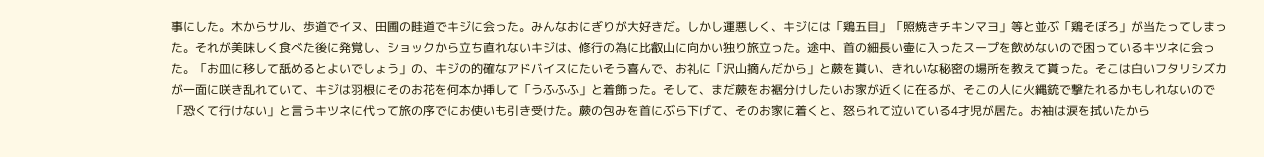事にした。木からサル、歩道でイヌ、田圃の畦道でキジに会った。みんなおにぎりが大好きだ。しかし運悪しく、キジには「鶏五目」「照焼きチキンマヨ」等と並ぶ「鶏そぼろ」が当たってしまった。それが美味しく食べた後に発覚し、ショックから立ち直れないキジは、修行の為に比叡山に向かい独り旅立った。途中、首の細長い壷に入ったスープを飲めないので困っているキツネに会った。「お皿に移して舐めるとよいでしょう」の、キジの的確なアドバイスにたいそう喜んで、お礼に「沢山摘んだから」と蕨を貰い、きれいな秘密の場所を教えて貰った。そこは白いフタリシズカが一面に咲き乱れていて、キジは羽根にそのお花を何本か挿して「うふふふ」と着飾った。そして、まだ蕨をお裾分けしたいお家が近くに在るが、そこの人に火縄銃で撃たれるかもしれないので「恐くて行けない」と言うキツネに代って旅の序でにお使いも引き受けた。蕨の包みを首にぶら下げて、そのお家に着くと、怒られて泣いている4才児が居た。お袖は涙を拭いたから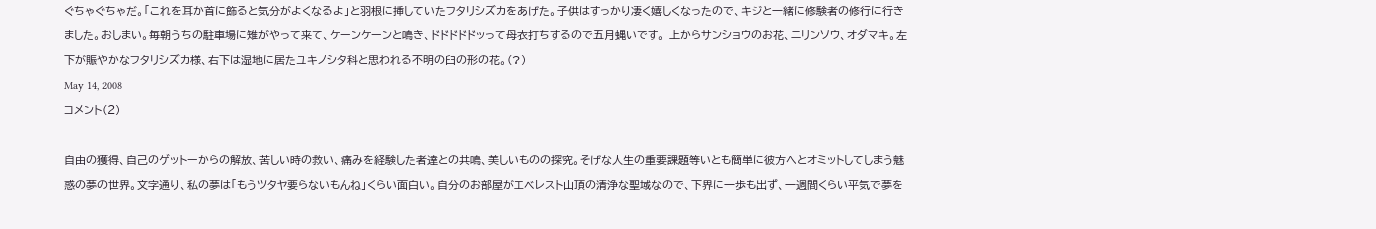ぐちゃぐちゃだ。「これを耳か首に飾ると気分がよくなるよ」と羽根に挿していたフタリシズカをあげた。子供はすっかり凄く嬉しくなったので、キジと一緒に修験者の修行に行きました。おしまい。毎朝うちの駐車場に雉がやって来て、ケーンケーンと鳴き、ドドドドドッって母衣打ちするので五月蝿いです。 上からサンショウのお花、ニリンソウ、オダマキ。左下が賑やかなフタリシズカ様、右下は湿地に居たユキノシタ科と思われる不明の臼の形の花。(?)
May 14, 2008
コメント(2)

自由の獲得、自己のゲットーからの解放、苦しい時の救い、痛みを経験した者達との共鳴、美しいものの探究。そげな人生の重要課題等いとも簡単に彼方へとオミットしてしまう魅惑の夢の世界。文字通り、私の夢は「もうツタヤ要らないもんね」くらい面白い。自分のお部屋がエベレスト山頂の清浄な聖域なので、下界に一歩も出ず、一週間くらい平気で夢を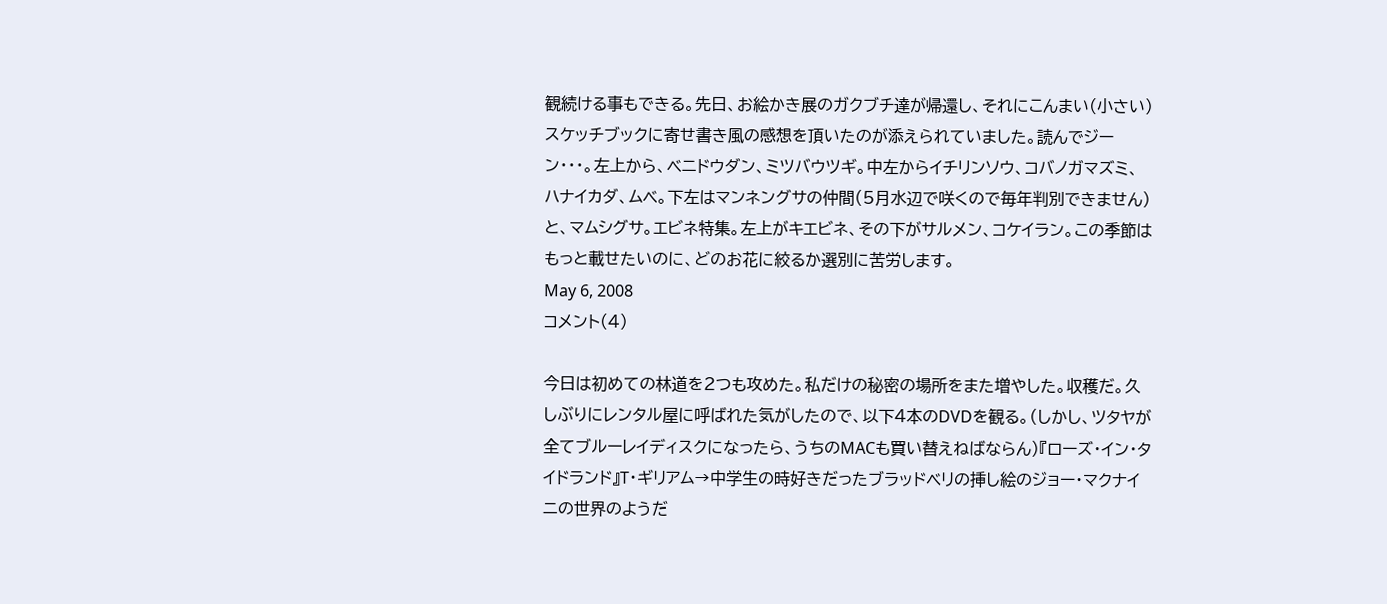観続ける事もできる。先日、お絵かき展のガクブチ達が帰還し、それにこんまい(小さい)スケッチブックに寄せ書き風の感想を頂いたのが添えられていました。読んでジーン・・・。左上から、ベニドウダン、ミツバウツギ。中左からイチリンソウ、コバノガマズミ、ハナイカダ、ムベ。下左はマンネングサの仲間(5月水辺で咲くので毎年判別できません)と、マムシグサ。エビネ特集。左上がキエビネ、その下がサルメン、コケイラン。この季節はもっと載せたいのに、どのお花に絞るか選別に苦労します。
May 6, 2008
コメント(4)

今日は初めての林道を2つも攻めた。私だけの秘密の場所をまた増やした。収穫だ。久しぶりにレンタル屋に呼ばれた気がしたので、以下4本のDVDを観る。(しかし、ツタヤが全てブルーレイディスクになったら、うちのMACも買い替えねばならん)『ローズ・イン・タイドランド』T・ギリアム→中学生の時好きだったブラッドベリの挿し絵のジョー・マクナイニの世界のようだ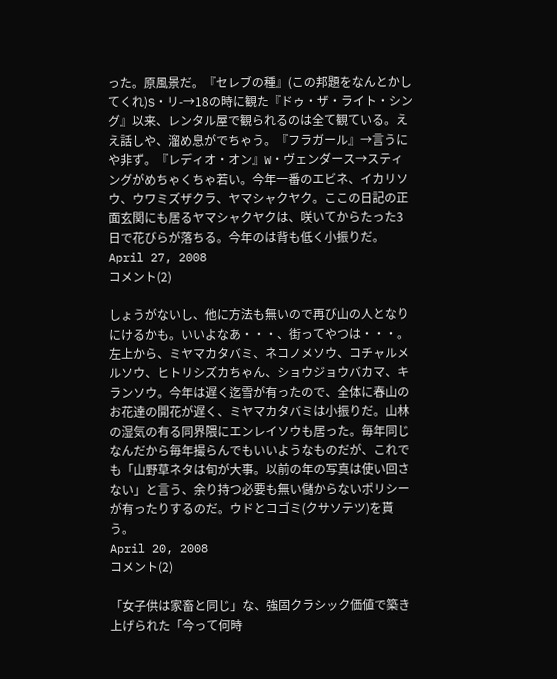った。原風景だ。『セレブの種』(この邦題をなんとかしてくれ)S・リ-→18の時に観た『ドゥ・ザ・ライト・シング』以来、レンタル屋で観られるのは全て観ている。ええ話しや、溜め息がでちゃう。『フラガール』→言うにや非ず。『レディオ・オン』W・ヴェンダース→スティングがめちゃくちゃ若い。今年一番のエビネ、イカリソウ、ウワミズザクラ、ヤマシャクヤク。ここの日記の正面玄関にも居るヤマシャクヤクは、咲いてからたった3日で花びらが落ちる。今年のは背も低く小振りだ。
April 27, 2008
コメント(2)

しょうがないし、他に方法も無いので再び山の人となりにけるかも。いいよなあ・・・、街ってやつは・・・。左上から、ミヤマカタバミ、ネコノメソウ、コチャルメルソウ、ヒトリシズカちゃん、ショウジョウバカマ、キランソウ。今年は遅く迄雪が有ったので、全体に春山のお花達の開花が遅く、ミヤマカタバミは小振りだ。山林の湿気の有る同界隈にエンレイソウも居った。毎年同じなんだから毎年撮らんでもいいようなものだが、これでも「山野草ネタは旬が大事。以前の年の写真は使い回さない」と言う、余り持つ必要も無い儲からないポリシーが有ったりするのだ。ウドとコゴミ(クサソテツ)を貰う。
April 20, 2008
コメント(2)

「女子供は家畜と同じ」な、強固クラシック価値で築き上げられた「今って何時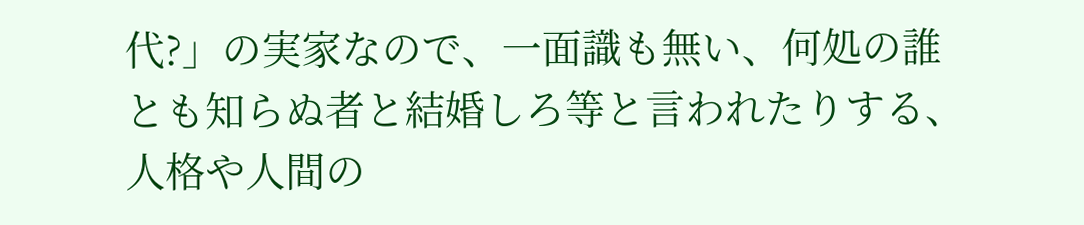代?」の実家なので、一面識も無い、何処の誰とも知らぬ者と結婚しろ等と言われたりする、人格や人間の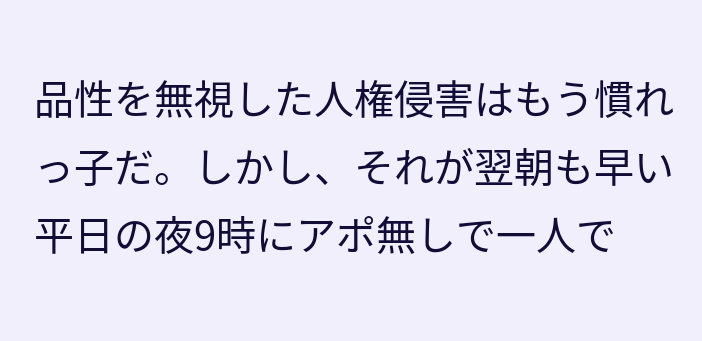品性を無視した人権侵害はもう慣れっ子だ。しかし、それが翌朝も早い平日の夜9時にアポ無しで一人で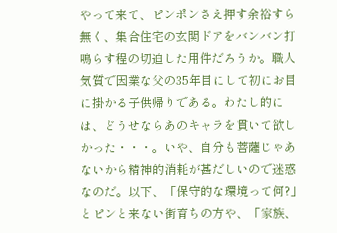やって来て、ピンポンさえ押す余裕すら無く、集合住宅の玄関ドアをバンバン打鳴らす程の切迫した用件だろうか。職人気質で因業な父の35年目にして初にお目に掛かる子供帰りである。わたし的には、どうせならあのキャラを貫いて欲しかった・・・。いや、自分も菩薩じゃあないから精神的消耗が甚だしいので迷惑なのだ。以下、「保守的な環境って何?」とピンと来ない街育ちの方や、「家族、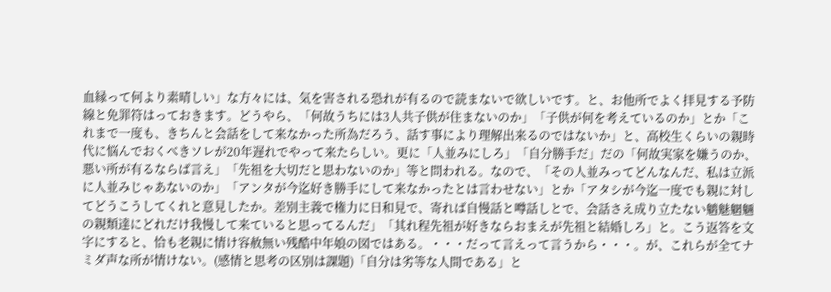血縁って何より素晴しい」な方々には、気を害される恐れが有るので読まないで欲しいです。と、お他所でよく拝見する予防線と免罪符はっておきます。どうやら、「何故うちには3人共子供が住まないのか」「子供が何を考えているのか」とか「これまで一度も、きちんと会話をして来なかった所為だろう、話す事により理解出来るのではないか」と、高校生くらいの親時代に悩んでおくべきソレが20年遅れでやって来たらしい。更に「人並みにしろ」「自分勝手だ」だの「何故実家を嫌うのか、悪い所が有るならば言え」「先祖を大切だと思わないのか」等と問われる。なので、「その人並みってどんなんだ、私は立派に人並みじゃあないのか」「アンタが今迄好き勝手にして来なかったとは言わせない」とか「アタシが今迄一度でも親に対してどうこうしてくれと意見したか。差別主義で権力に日和見で、寄れば自慢話と噂話しとで、会話さえ成り立たない魑魅魍魎の親類達にどれだけ我慢して来ていると思ってるんだ」「其れ程先祖が好きならおまえが先祖と結婚しろ」と。こう返答を文字にすると、恰も老親に情け容赦無い残酷中年娘の図ではある。・・・だって言えって言うから・・・。が、これらが全てナミダ声な所が情けない。(感情と思考の区別は課題)「自分は劣等な人間である」と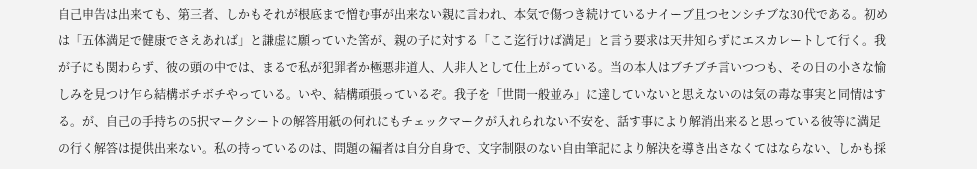自己申告は出来ても、第三者、しかもそれが根底まで憎む事が出来ない親に言われ、本気で傷つき続けているナイーブ且つセンシチブな30代である。初めは「五体満足で健康でさえあれば」と謙虚に願っていた筈が、親の子に対する「ここ迄行けば満足」と言う要求は天井知らずにエスカレートして行く。我が子にも関わらず、彼の頭の中では、まるで私が犯罪者か極悪非道人、人非人として仕上がっている。当の本人はブチブチ言いつつも、その日の小さな愉しみを見つけ乍ら結構ボチボチやっている。いや、結構頑張っているぞ。我子を「世間一般並み」に達していないと思えないのは気の毒な事実と同情はする。が、自己の手持ちの5択マークシートの解答用紙の何れにもチェックマークが入れられない不安を、話す事により解消出来ると思っている彼等に満足の行く解答は提供出来ない。私の持っているのは、問題の編者は自分自身で、文字制限のない自由筆記により解決を導き出さなくてはならない、しかも採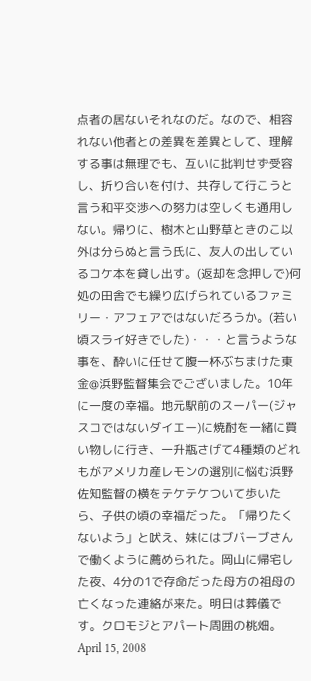点者の居ないそれなのだ。なので、相容れない他者との差異を差異として、理解する事は無理でも、互いに批判せず受容し、折り合いを付け、共存して行こうと言う和平交渉への努力は空しくも通用しない。帰りに、樹木と山野草ときのこ以外は分らぬと言う氏に、友人の出しているコケ本を貸し出す。(返却を念押しで)何処の田舎でも繰り広げられているファミリー・アフェアではないだろうか。(若い頃スライ好きでした)・・・と言うような事を、酔いに任せて腹一杯ぶちまけた東金@浜野監督集会でございました。10年に一度の幸福。地元駅前のスーパー(ジャスコではないダイエー)に焼酎を一緒に買い物しに行き、一升瓶さげて4種類のどれもがアメリカ産レモンの選別に悩む浜野佐知監督の横をテケテケついて歩いたら、子供の頃の幸福だった。「帰りたくないよう」と吠え、妹にはブバーブさんで働くように薦められた。岡山に帰宅した夜、4分の1で存命だった母方の祖母の亡くなった連絡が来た。明日は葬儀です。クロモジとアパート周囲の桃畑。
April 15, 2008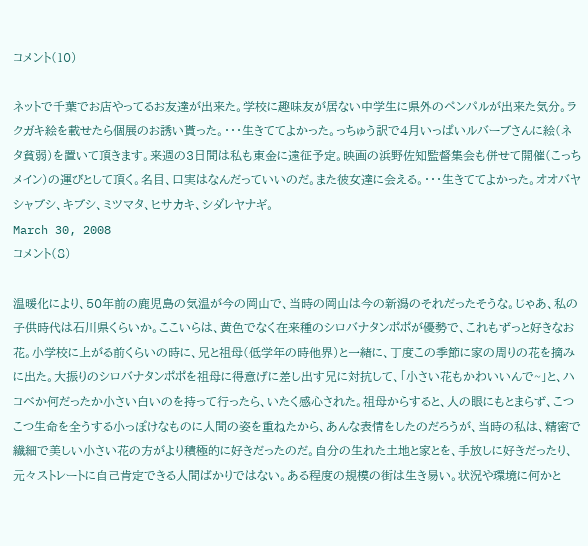コメント(10)

ネットで千葉でお店やってるお友達が出来た。学校に趣味友が居ない中学生に県外のペンパルが出来た気分。ラクガキ絵を載せたら個展のお誘い貰った。・・・生きててよかった。っちゅう訳で4月いっぱいルバーブさんに絵(ネタ貧弱)を置いて頂きます。来週の3日間は私も東金に遠征予定。映画の浜野佐知監督集会も併せて開催(こっちメイン)の運びとして頂く。名目、口実はなんだっていいのだ。また彼女達に会える。・・・生きててよかった。オオバヤシャブシ、キブシ、ミツマタ、ヒサカキ、シダレヤナギ。
March 30, 2008
コメント(8)

温暖化により、50年前の鹿児島の気温が今の岡山で、当時の岡山は今の新潟のそれだったそうな。じゃあ、私の子供時代は石川県くらいか。ここいらは、黄色でなく在来種のシロバナタンポポが優勢で、これもずっと好きなお花。小学校に上がる前くらいの時に、兄と祖母(低学年の時他界)と一緒に、丁度この季節に家の周りの花を摘みに出た。大振りのシロバナタンポポを祖母に得意げに差し出す兄に対抗して、「小さい花もかわいいんで~」と、ハコベか何だったか小さい白いのを持って行ったら、いたく感心された。祖母からすると、人の眼にもとまらず、こつこつ生命を全うする小っぽけなものに人間の姿を重ねたから、あんな表情をしたのだろうが、当時の私は、精密で繊細で美しい小さい花の方がより積極的に好きだったのだ。自分の生れた土地と家とを、手放しに好きだったり、元々ストレートに自己肯定できる人間ばかりではない。ある程度の規模の街は生き易い。状況や環境に何かと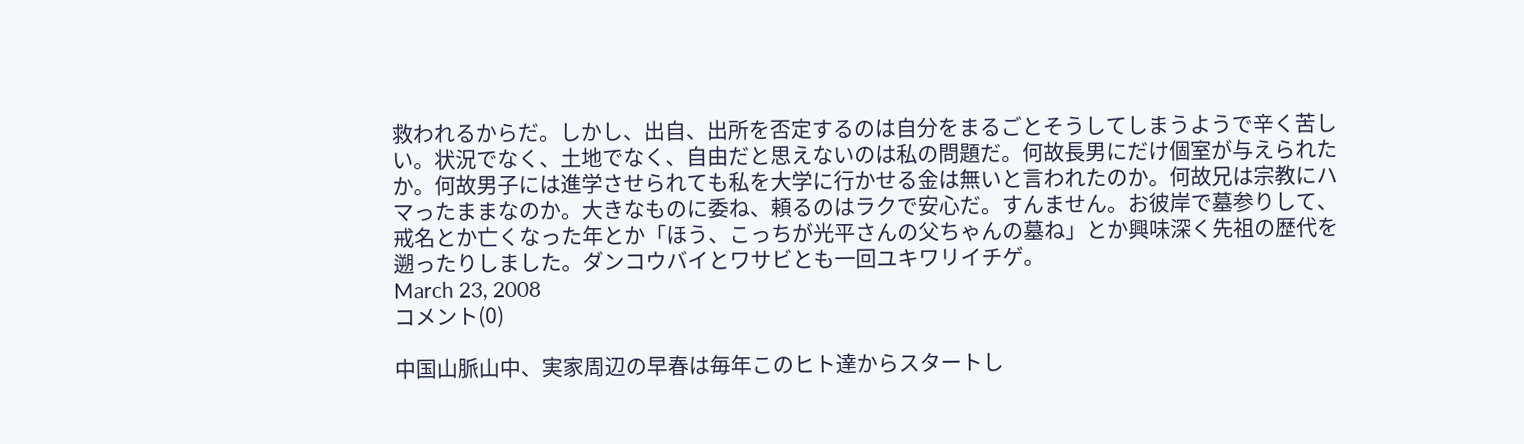救われるからだ。しかし、出自、出所を否定するのは自分をまるごとそうしてしまうようで辛く苦しい。状況でなく、土地でなく、自由だと思えないのは私の問題だ。何故長男にだけ個室が与えられたか。何故男子には進学させられても私を大学に行かせる金は無いと言われたのか。何故兄は宗教にハマったままなのか。大きなものに委ね、頼るのはラクで安心だ。すんません。お彼岸で墓参りして、戒名とか亡くなった年とか「ほう、こっちが光平さんの父ちゃんの墓ね」とか興味深く先祖の歴代を遡ったりしました。ダンコウバイとワサビとも一回ユキワリイチゲ。
March 23, 2008
コメント(0)

中国山脈山中、実家周辺の早春は毎年このヒト達からスタートし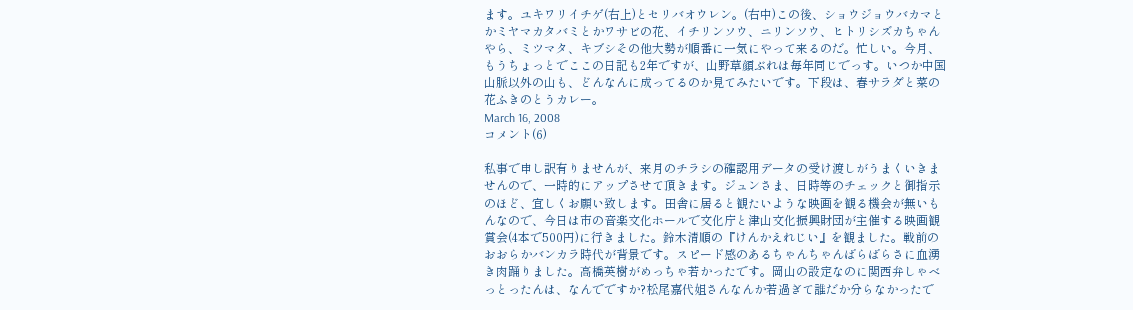ます。ユキワリイチゲ(右上)とセリバオウレン。(右中)この後、ショウジョウバカマとかミヤマカタバミとかワサビの花、イチリンソウ、ニリンソウ、ヒトリシズカちゃんやら、ミツマタ、キブシその他大勢が順番に一気にやって来るのだ。忙しい。今月、もうちょっとでここの日記も2年ですが、山野草顔ぶれは毎年同じでっす。いつか中国山脈以外の山も、どんなんに成ってるのか見てみたいです。下段は、春サラダと菜の花ふきのとうカレー。
March 16, 2008
コメント(6)

私事で申し訳有りませんが、来月のチラシの確認用データの受け渡しがうまくいきませんので、一時的にアップさせて頂きます。ジュンさま、日時等のチェックと御指示のほど、宜しくお願い致します。田舎に居ると観たいような映画を観る機会が無いもんなので、今日は市の音楽文化ホールで文化庁と津山文化振興財団が主催する映画観賞会(4本で500円)に行きました。鈴木清順の『けんかえれじい』を観ました。戦前のおおらかバンカラ時代が背景です。スピード感のあるちゃんちゃんばらばらさに血湧き肉踊りました。高橋英樹がめっちゃ若かったです。岡山の設定なのに関西弁しゃべっとったんは、なんでですか?松尾嘉代姐さんなんか若過ぎて誰だか分らなかったで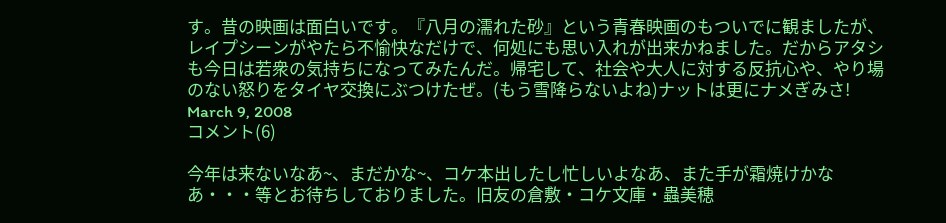す。昔の映画は面白いです。『八月の濡れた砂』という青春映画のもついでに観ましたが、レイプシーンがやたら不愉快なだけで、何処にも思い入れが出来かねました。だからアタシも今日は若衆の気持ちになってみたんだ。帰宅して、社会や大人に対する反抗心や、やり場のない怒りをタイヤ交換にぶつけたぜ。(もう雪降らないよね)ナットは更にナメぎみさ!
March 9, 2008
コメント(6)

今年は来ないなあ~、まだかな~、コケ本出したし忙しいよなあ、また手が霜焼けかなあ・・・等とお待ちしておりました。旧友の倉敷・コケ文庫・蟲美穂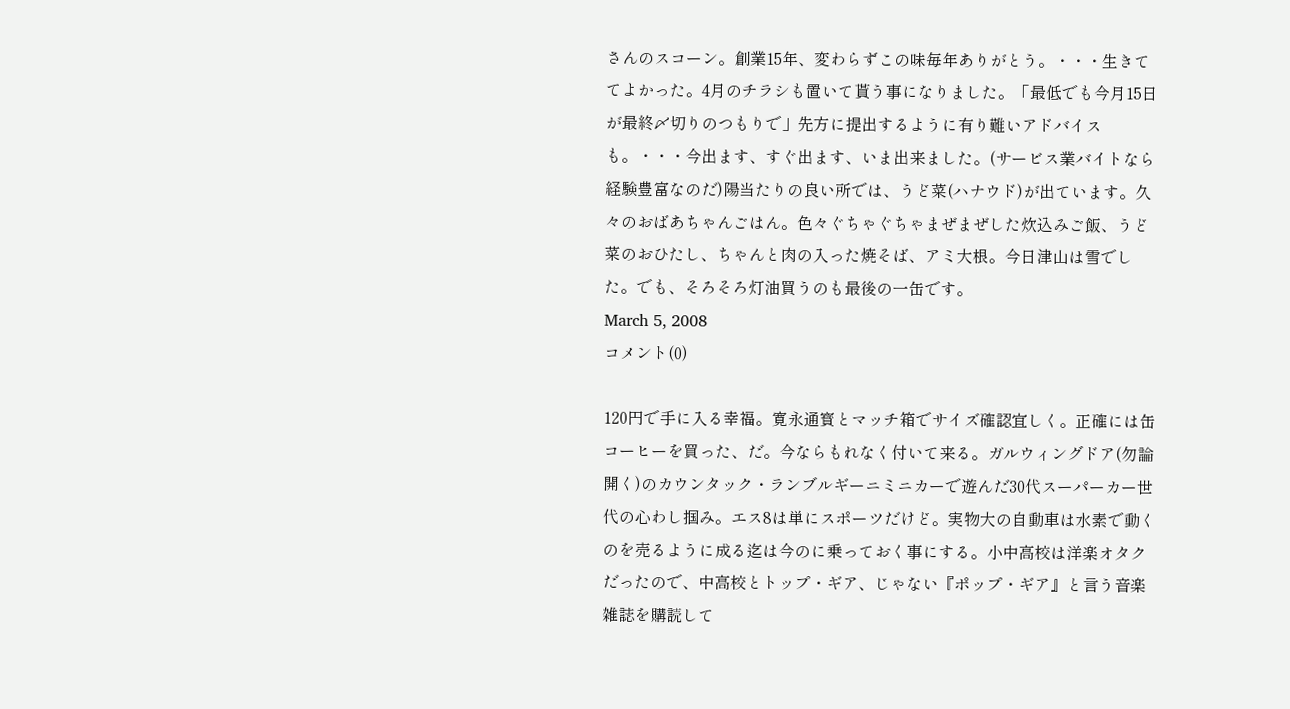さんのスコーン。創業15年、変わらずこの味毎年ありがとう。・・・生きててよかった。4月のチラシも置いて貰う事になりました。「最低でも今月15日が最終〆切りのつもりで」先方に提出するように有り難いアドバイスも。・・・今出ます、すぐ出ます、いま出来ました。(サービス業バイトなら経験豊富なのだ)陽当たりの良い所では、うど菜(ハナウド)が出ています。久々のおばあちゃんごはん。色々ぐちゃぐちゃまぜまぜした炊込みご飯、うど菜のおひたし、ちゃんと肉の入った焼そば、アミ大根。今日津山は雪でした。でも、そろそろ灯油買うのも最後の一缶です。
March 5, 2008
コメント(0)

120円で手に入る幸福。寛永通寳とマッチ箱でサイズ確認宜しく。正確には缶コーヒーを買った、だ。今ならもれなく付いて来る。ガルウィングドア(勿論開く)のカウンタック・ランブルギーニミニカーで遊んだ30代スーパーカー世代の心わし掴み。エス8は単にスポーツだけど。実物大の自動車は水素で動くのを売るように成る迄は今のに乗っておく事にする。小中高校は洋楽オタクだったので、中高校とトップ・ギア、じゃない『ポップ・ギア』と言う音楽雑誌を購読して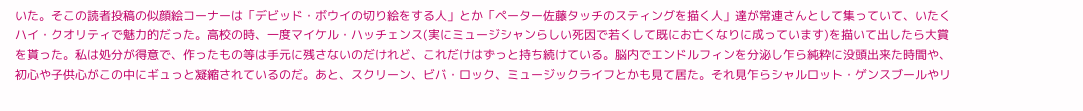いた。そこの読者投稿の似顔絵コーナーは「デビッド・ボウイの切り絵をする人」とか「ペーター佐藤タッチのスティングを描く人」達が常連さんとして集っていて、いたくハイ・クオリティで魅力的だった。高校の時、一度マイケル・ハッチェンス(実にミュージシャンらしい死因で若くして既にお亡くなりに成っています)を描いて出したら大賞を貰った。私は処分が得意で、作ったもの等は手元に残さないのだけれど、これだけはずっと持ち続けている。脳内でエンドルフィンを分泌し乍ら純粋に没頭出来た時間や、初心や子供心がこの中にギュっと凝縮されているのだ。あと、スクリーン、ビバ・ロック、ミュージックライフとかも見て居た。それ見乍らシャルロット・ゲンスブールやリ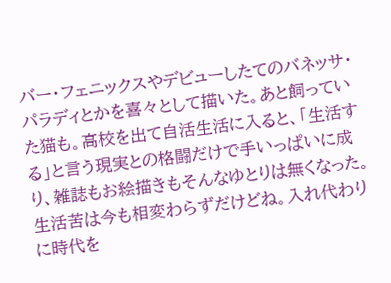バー・フェニックスやデビューしたてのバネッサ・パラディとかを喜々として描いた。あと飼っていた猫も。高校を出て自活生活に入ると、「生活する」と言う現実との格闘だけで手いっぱいに成り、雑誌もお絵描きもそんなゆとりは無くなった。生活苦は今も相変わらずだけどね。入れ代わりに時代を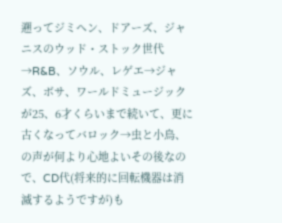遡ってジミヘン、ドアーズ、ジャニスのウッド・ストック世代→R&B、ソウル、レゲエ→ジャズ、ボサ、ワールドミュージックが25、6才くらいまで続いて、更に古くなってバロック→虫と小鳥、の声が何より心地よいその後なので、CD代(将来的に回転機器は消滅するようですが)も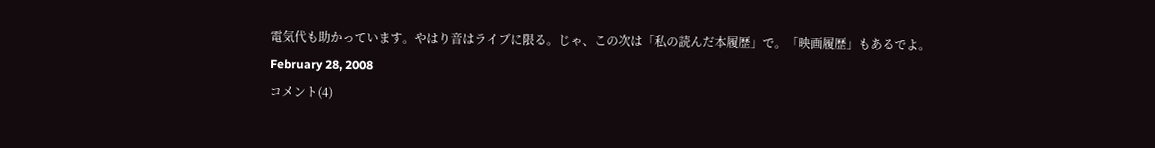電気代も助かっています。やはり音はライブに限る。じゃ、この次は「私の読んだ本履歴」で。「映画履歴」もあるでよ。
February 28, 2008
コメント(4)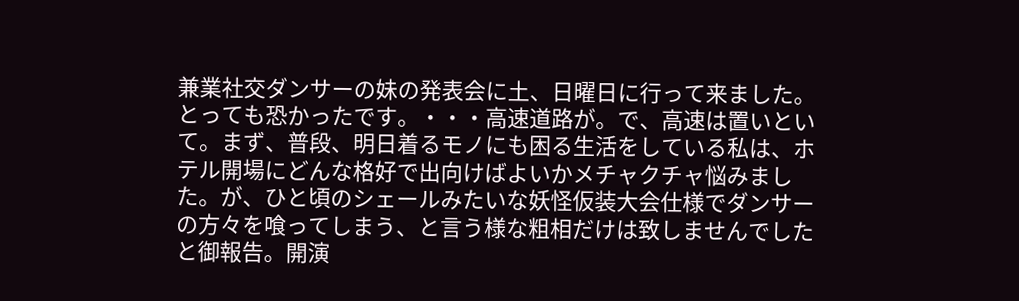兼業社交ダンサーの妹の発表会に土、日曜日に行って来ました。とっても恐かったです。・・・高速道路が。で、高速は置いといて。まず、普段、明日着るモノにも困る生活をしている私は、ホテル開場にどんな格好で出向けばよいかメチャクチャ悩みました。が、ひと頃のシェールみたいな妖怪仮装大会仕様でダンサーの方々を喰ってしまう、と言う様な粗相だけは致しませんでしたと御報告。開演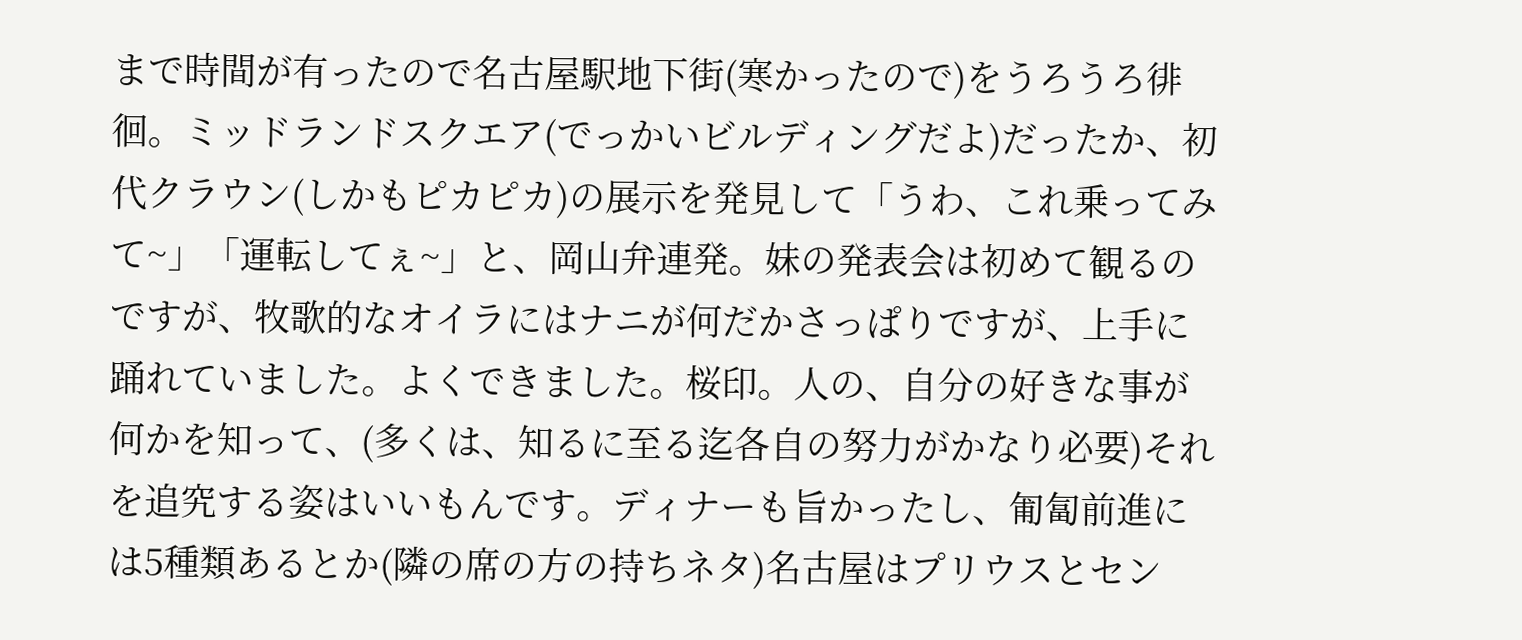まで時間が有ったので名古屋駅地下街(寒かったので)をうろうろ徘徊。ミッドランドスクエア(でっかいビルディングだよ)だったか、初代クラウン(しかもピカピカ)の展示を発見して「うわ、これ乗ってみて~」「運転してぇ~」と、岡山弁連発。妹の発表会は初めて観るのですが、牧歌的なオイラにはナニが何だかさっぱりですが、上手に踊れていました。よくできました。桜印。人の、自分の好きな事が何かを知って、(多くは、知るに至る迄各自の努力がかなり必要)それを追究する姿はいいもんです。ディナーも旨かったし、匍匐前進には5種類あるとか(隣の席の方の持ちネタ)名古屋はプリウスとセン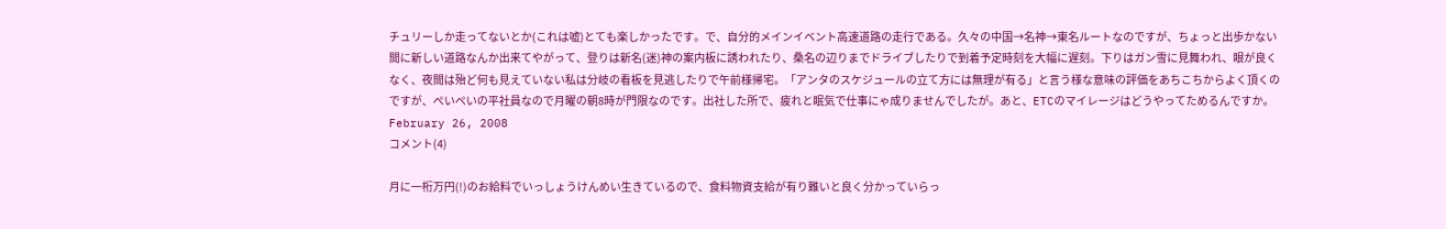チュリーしか走ってないとか(これは嘘)とても楽しかったです。で、自分的メインイベント高速道路の走行である。久々の中国→名神→東名ルートなのですが、ちょっと出歩かない間に新しい道路なんか出来てやがって、登りは新名(迷)神の案内板に誘われたり、桑名の辺りまでドライブしたりで到着予定時刻を大幅に遅刻。下りはガン雪に見舞われ、眼が良くなく、夜間は殆ど何も見えていない私は分岐の看板を見逃したりで午前様帰宅。「アンタのスケジュールの立て方には無理が有る」と言う様な意味の評価をあちこちからよく頂くのですが、ぺいぺいの平社員なので月曜の朝8時が門限なのです。出社した所で、疲れと眠気で仕事にゃ成りませんでしたが。あと、ETCのマイレージはどうやってためるんですか。
February 26, 2008
コメント(4)

月に一桁万円(!)のお給料でいっしょうけんめい生きているので、食料物資支給が有り難いと良く分かっていらっ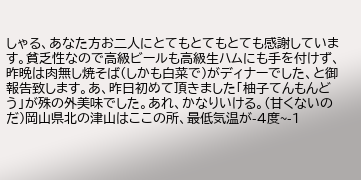しゃる、あなた方お二人にとてもとてもとても感謝しています。貧乏性なので高級ビールも高級生ハムにも手を付けず、昨晩は肉無し焼そば(しかも白菜で)がディナーでした、と御報告致します。あ、昨日初めて頂きました「柚子てんもんどう」が殊の外美味でした。あれ、かなりいける。(甘くないのだ)岡山県北の津山はここの所、最低気温が-4度~-1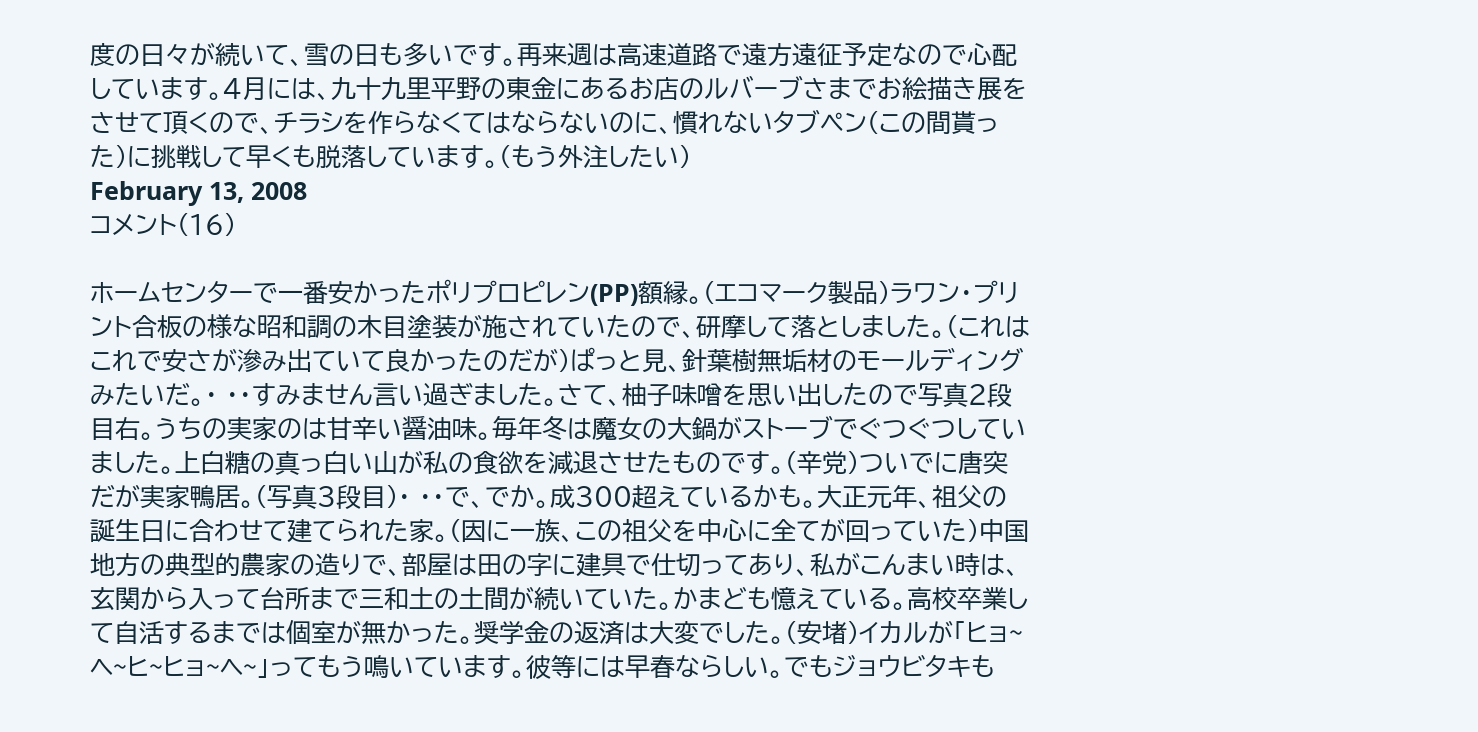度の日々が続いて、雪の日も多いです。再来週は高速道路で遠方遠征予定なので心配しています。4月には、九十九里平野の東金にあるお店のルバーブさまでお絵描き展をさせて頂くので、チラシを作らなくてはならないのに、慣れないタブペン(この間貰った)に挑戦して早くも脱落しています。(もう外注したい)
February 13, 2008
コメント(16)

ホームセンターで一番安かったポリプロピレン(PP)額縁。(エコマーク製品)ラワン・プリント合板の様な昭和調の木目塗装が施されていたので、研摩して落としました。(これはこれで安さが滲み出ていて良かったのだが)ぱっと見、針葉樹無垢材のモールディングみたいだ。・ ・・すみません言い過ぎました。さて、柚子味噌を思い出したので写真2段目右。うちの実家のは甘辛い醤油味。毎年冬は魔女の大鍋がストーブでぐつぐつしていました。上白糖の真っ白い山が私の食欲を減退させたものです。(辛党)ついでに唐突だが実家鴨居。(写真3段目)・ ・・で、でか。成300超えているかも。大正元年、祖父の誕生日に合わせて建てられた家。(因に一族、この祖父を中心に全てが回っていた)中国地方の典型的農家の造りで、部屋は田の字に建具で仕切ってあり、私がこんまい時は、玄関から入って台所まで三和土の土間が続いていた。かまども憶えている。高校卒業して自活するまでは個室が無かった。奨学金の返済は大変でした。(安堵)イカルが「ヒョ~ヘ~ヒ~ヒョ~ヘ~」ってもう鳴いています。彼等には早春ならしい。でもジョウビタキも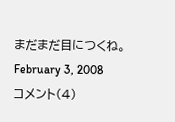まだまだ目につくね。
February 3, 2008
コメント(4)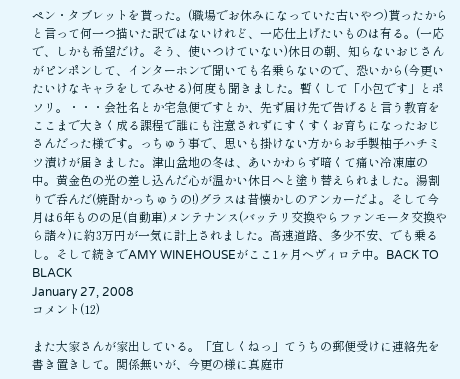ペン・タブレットを貰った。(職場でお休みになっていた古いやつ)貰ったからと言って何一つ描いた訳ではないけれど、一応仕上げたいものは有る。(一応で、しかも希望だけ。そう、使いつけていない)休日の朝、知らないおじさんがピンポンして、インターホンで聞いても名乗らないので、恐いから(今更いたいけなキャラをしてみせる)何度も聞きました。暫くして「小包です」とポソリ。・・・会社名とか宅急便ですとか、先ず届け先で告げると言う教育をここまで大きく成る課程で誰にも注意されずにすくすくお育ちになったおじさんだった様です。っちゅう事で、思いも掛けない方からお手製柚子ハチミツ漬けが届きました。津山盆地の冬は、あいかわらず暗くて痛い冷凍庫の中。黄金色の光の差し込んだ心が温かい休日へと塗り替えられました。湯割りで呑んだ(焼酎かっちゅうの!)グラスは昔懐かしのアンカーだよ。そして今月は6年ものの足(自動車)メンテナンス(バッテリ交換やらファンモータ交換やら諸々)に約3万円が一気に計上されました。高速道路、多少不安、でも乗るし。そして続きでAMY WINEHOUSEがここ1ヶ月ヘヴィロテ中。BACK TO BLACK
January 27, 2008
コメント(12)

また大家さんが家出している。「宜しくねっ」てうちの郵便受けに連絡先を書き置きして。関係無いが、今更の様に真庭市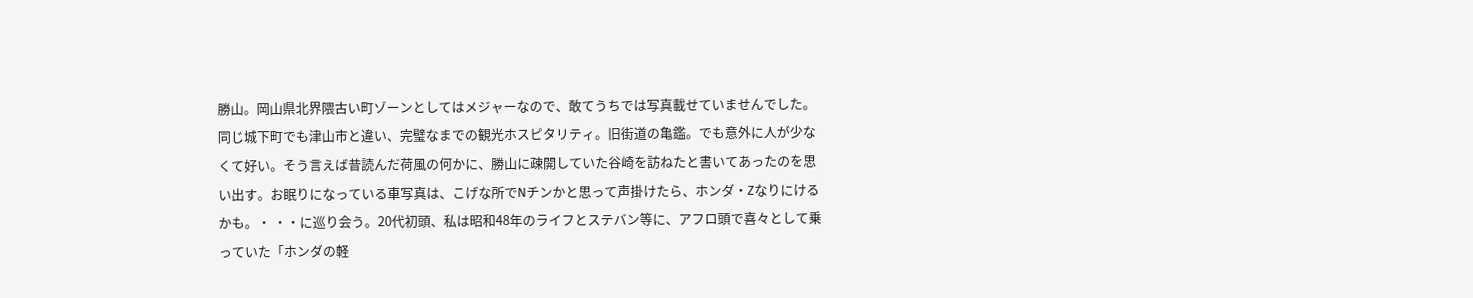勝山。岡山県北界隈古い町ゾーンとしてはメジャーなので、敢てうちでは写真載せていませんでした。同じ城下町でも津山市と違い、完璧なまでの観光ホスピタリティ。旧街道の亀鑑。でも意外に人が少なくて好い。そう言えば昔読んだ荷風の何かに、勝山に疎開していた谷崎を訪ねたと書いてあったのを思い出す。お眠りになっている車写真は、こげな所でNチンかと思って声掛けたら、ホンダ・Zなりにけるかも。・ ・・に巡り会う。20代初頭、私は昭和48年のライフとステバン等に、アフロ頭で喜々として乗っていた「ホンダの軽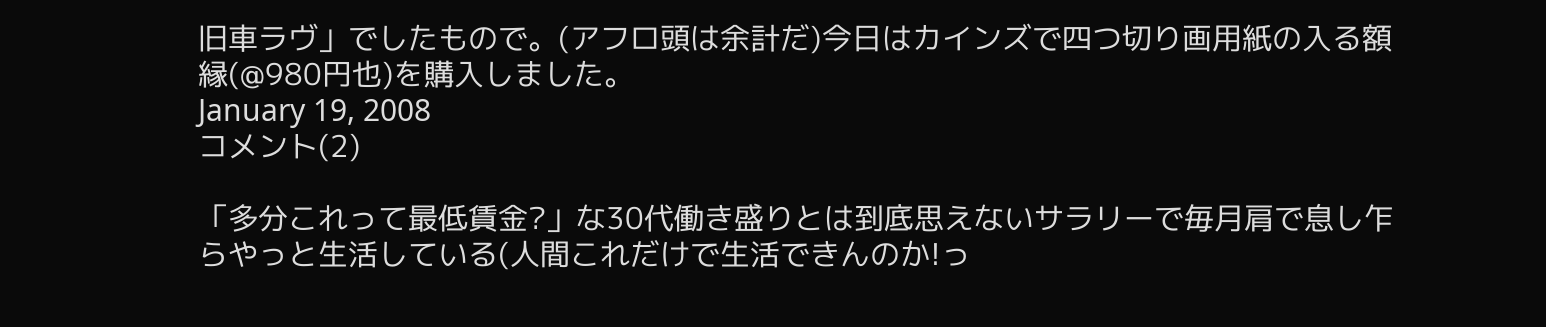旧車ラヴ」でしたもので。(アフロ頭は余計だ)今日はカインズで四つ切り画用紙の入る額縁(@980円也)を購入しました。
January 19, 2008
コメント(2)

「多分これって最低賃金?」な30代働き盛りとは到底思えないサラリーで毎月肩で息し乍らやっと生活している(人間これだけで生活できんのか!っ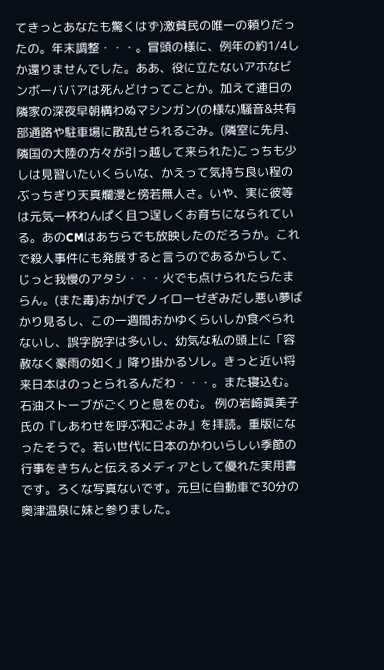てきっとあなたも驚くはず)激貧民の唯一の頼りだったの。年末調整・・・。冒頭の様に、例年の約1/4しか還りませんでした。ああ、役に立たないアホなビンボーババアは死んどけってことか。加えて連日の隣家の深夜早朝構わぬマシンガン(の様な)騒音&共有部通路や駐車場に散乱せられるごみ。(隣室に先月、隣国の大陸の方々が引っ越して来られた)こっちも少しは見習いたいくらいな、かえって気持ち良い程のぶっちぎり天真爛漫と傍若無人さ。いや、実に彼等は元気一杯わんぱく且つ逞しくお育ちになられている。あのCMはあちらでも放映したのだろうか。これで殺人事件にも発展すると言うのであるからして、じっと我慢のアタシ・・・火でも点けられたらたまらん。(また毒)おかげでノイローゼぎみだし悪い夢ばかり見るし、この一週間おかゆくらいしか食べられないし、誤字脱字は多いし、幼気な私の頭上に「容赦なく豪雨の如く」降り掛かるソレ。きっと近い将来日本はのっとられるんだわ・・・。また寝込む。石油ストーブがごくりと息をのむ。 例の岩崎眞美子氏の『しあわせを呼ぶ和ごよみ』を拝読。重版になったそうで。若い世代に日本のかわいらしい季節の行事をきちんと伝えるメディアとして優れた実用書です。ろくな写真ないです。元旦に自動車で30分の奥津温泉に妹と参りました。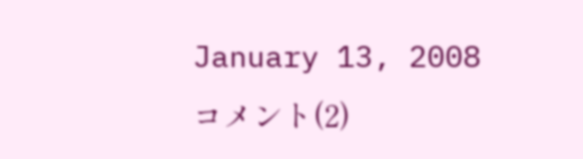January 13, 2008
コメント(2)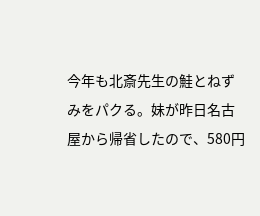今年も北斎先生の鮭とねずみをパクる。妹が昨日名古屋から帰省したので、580円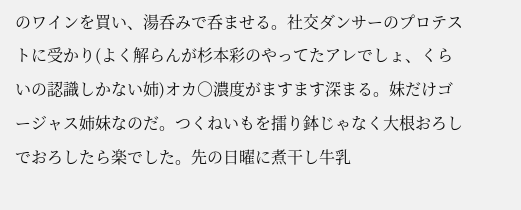のワインを買い、湯呑みで呑ませる。社交ダンサーのプロテストに受かり(よく解らんが杉本彩のやってたアレでしょ、くらいの認識しかない姉)オカ○濃度がますます深まる。妹だけゴージャス姉妹なのだ。つくねいもを擂り鉢じゃなく大根おろしでおろしたら楽でした。先の日曜に煮干し牛乳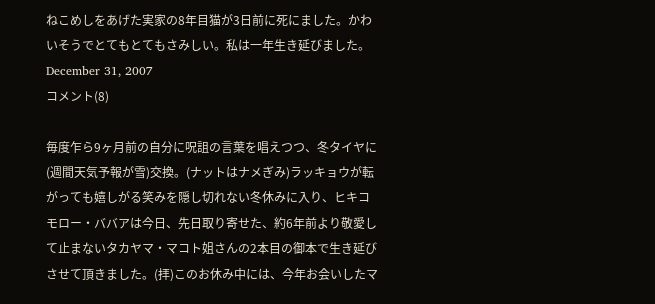ねこめしをあげた実家の8年目猫が3日前に死にました。かわいそうでとてもとてもさみしい。私は一年生き延びました。
December 31, 2007
コメント(8)

毎度乍ら9ヶ月前の自分に呪詛の言葉を唱えつつ、冬タイヤに(週間天気予報が雪)交換。(ナットはナメぎみ)ラッキョウが転がっても嬉しがる笑みを隠し切れない冬休みに入り、ヒキコモロー・ババアは今日、先日取り寄せた、約6年前より敬愛して止まないタカヤマ・マコト姐さんの2本目の御本で生き延びさせて頂きました。(拝)このお休み中には、今年お会いしたマ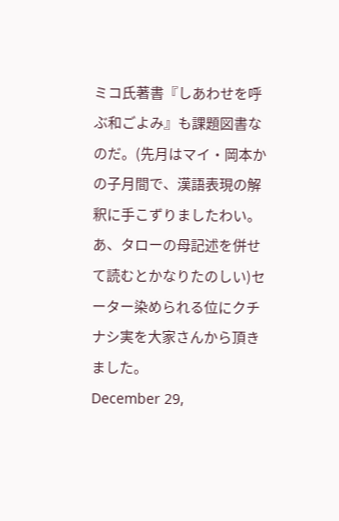ミコ氏著書『しあわせを呼ぶ和ごよみ』も課題図書なのだ。(先月はマイ・岡本かの子月間で、漢語表現の解釈に手こずりましたわい。あ、タローの母記述を併せて読むとかなりたのしい)セーター染められる位にクチナシ実を大家さんから頂きました。
December 29,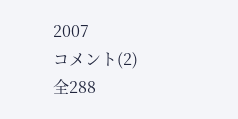2007
コメント(2)
全288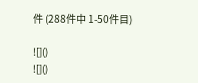件 (288件中 1-50件目)

![]()
![]()